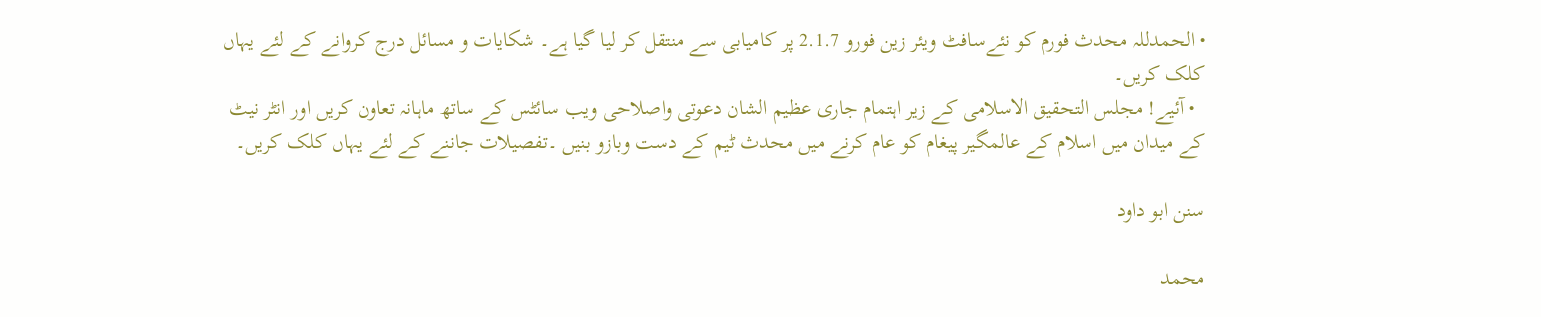• الحمدللہ محدث فورم کو نئےسافٹ ویئر زین فورو 2.1.7 پر کامیابی سے منتقل کر لیا گیا ہے۔ شکایات و مسائل درج کروانے کے لئے یہاں کلک کریں۔
  • آئیے! مجلس التحقیق الاسلامی کے زیر اہتمام جاری عظیم الشان دعوتی واصلاحی ویب سائٹس کے ساتھ ماہانہ تعاون کریں اور انٹر نیٹ کے میدان میں اسلام کے عالمگیر پیغام کو عام کرنے میں محدث ٹیم کے دست وبازو بنیں ۔تفصیلات جاننے کے لئے یہاں کلک کریں۔

سنن ابو داود

محمد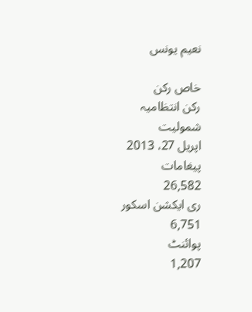نعیم یونس

خاص رکن
رکن انتظامیہ
شمولیت
اپریل 27، 2013
پیغامات
26,582
ری ایکشن اسکور
6,751
پوائنٹ
1,207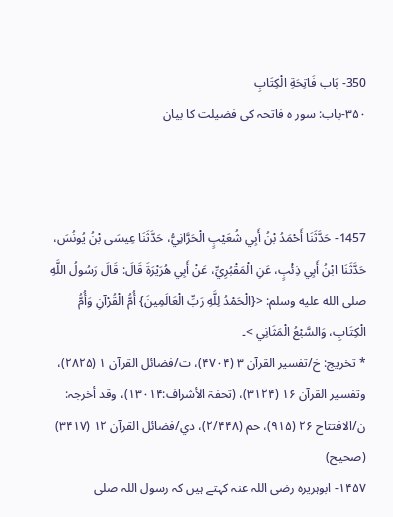350- بَاب فَاتِحَةِ الْكِتَابِ
۳۵۰-باب: سور ہ فاتحہ کی فضیلت کا بیان



1457- حَدَّثَنَا أَحْمَدُ بْنُ أَبِي شُعَيْبٍ الْحَرَّانِيُّ، حَدَّثَنَا عِيسَى بْنُ يُونُسَ، حَدَّثَنَا ابْنُ أَبِي ذِئْبٍ، عَنِ الْمَقْبُرِيِّ، عَنْ أَبِي هُرَيْرَةَ قَالَ: قَالَ رَسُولُ اللَّهِ صلى الله عليه وسلم: <{الْحَمْدُ لِلَّهِ رَبِّ الْعَالَمِينَ} أُمُّ الْقُرْآنِ وَأُمُّ الْكِتَابِ، وَالسَّبْعُ الْمَثَانِي >۔
* تخريج: خ/تفسیر القرآن ۳ (۴۷۰۴)، ت/فضائل القرآن ۱ (۲۸۲۵)، وتفسیر القرآن ۱۶ (۳۱۲۴)، (تحفۃ الأشراف:۱۳۰۱۴)، وقد أخرجہ: ن/الافتتاح ۲۶ (۹۱۵)، حم (۲/۴۴۸)، دي/فضائل القرآن ۱۲ (۳۴۱۷) (صحیح)
۱۴۵۷- ابوہریرہ رضی اللہ عنہ کہتے ہیں کہ رسول اللہ صلى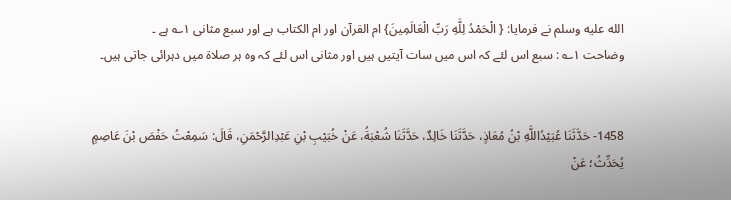الله عليه وسلم نے فرمایا: { الْحَمْدُ لِلَّهِ رَبِّ الْعَالَمِينَ} ام القرآن اور ام الکتاب ہے اور سبع مثانی ۱؎ ہے ۔
وضاحت ۱؎ : سبع اس لئے کہ اس میں سات آیتیں ہیں اور مثانی اس لئے کہ وہ ہر صلاۃ میں دہرائی جاتی ہیں۔


1458- حَدَّثَنَا عُبَيْدُاللَّهِ بْنُ مُعَاذٍ، حَدَّثَنَا خَالِدٌ، حَدَّثَنَا شُعْبَةُ، عَنْ خُبَيْبِ بْنِ عَبْدِالرَّحْمَنِ، قَالَ: سَمِعْتُ حَفْصَ بْنَ عَاصِمٍ يُحَدِّثُ؛ عَنْ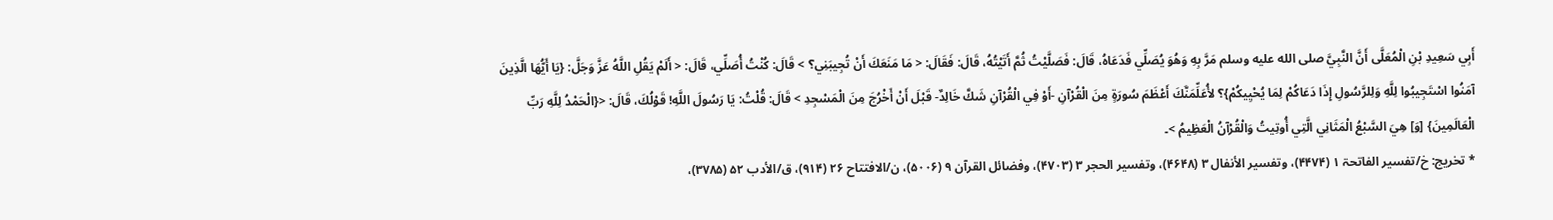أَبِي سَعِيدِ بْنِ الْمُعَلَّى أَنَّ النَّبِيَّ صلى الله عليه وسلم مَرَّ بِهِ وَهُوَ يُصَلِّي فَدَعَاهُ، قَالَ: فَصَلَّيْتُ ثُمَّ أَتَيْتُهُ، قَالَ: فَقَالَ: < مَا مَنَعَكَ أَنْ تُجِيبَنِي؟ > قَالَ: كُنْتُ أُصَلِّي، قَالَ: < أَلَمْ يَقُلِ اللَّهُ عَزَّ وَجَلَّ: {يَا أَيُّهَا الَّذِينَ آمَنُوا اسْتَجِيبُوا لِلَّهِ وَلِلرَّسُولِ إِذَا دَعَاكُمْ لِمَا يُحْيِيكُمْ}؟ لأُعَلِّمَنَّكَ أَعْظَمَ سُورَةٍ مِنَ الْقُرْآنِ -أَوْ فِي الْقُرْآنِ شَكَّ خَالِدٌ- قَبْلَ أَنْ أَخْرُجَ مِنَ الْمَسْجِدِ > قَالَ: قُلْتُ: يَا رَسُولَ اللَّهِ! قَوْلُكَ، قَالَ: <{الْحَمْدُ لِلَّهِ رَبِّ الْعَالَمِينَ} [وَ] هِيَ السَّبْعُ الْمَثَانِي الَّتِي أُوتِيتُ وَالْقُرْآنُ الْعَظِيمُ >۔
* تخريج: خ/تفسیر الفاتحۃ ۱ (۴۴۷۴)، وتفسیر الأنفال ۳ (۴۶۴۸)، وتفسیر الحجر ۳ (۴۷۰۳)، وفضائل القرآن ۹ (۵۰۰۶)، ن/الافتتاح ۲۶ (۹۱۴)، ق/الأدب ۵۲ (۳۷۸۵)،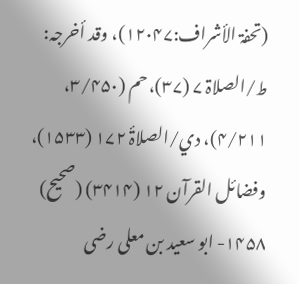(تحفۃ الأشراف:۱۲۰۴۷)، وقد أخرجہ: ط/الصلاۃ ۷ (۳۷)، حم (۳/۴۵۰، ۴/۲۱۱)، دي/الصلاۃٔ ۱۷۲ (۱۵۳۳)، وفضائل القرآن ۱۲ (۳۴۱۴) (صحیح)
۱۴۵۸- ابو سعید بن معلی رضی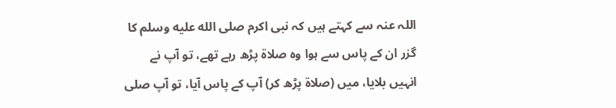اللہ عنہ سے کہتے ہیں کہ نبی اکرم صلى الله عليه وسلم کا گزر ان کے پاس سے ہوا وہ صلاۃ پڑھ رہے تھے، تو آپ نے انہیں بلایا، میں (صلاۃ پڑھ کر) آپ کے پاس آیا، تو آپ صلى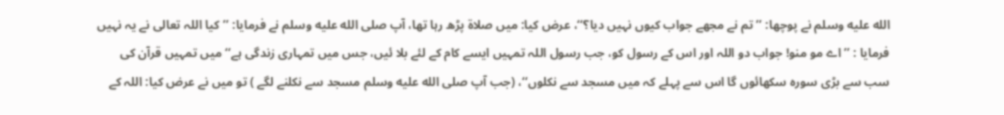الله عليه وسلم نے پوچھا: ’’تم نے مجھے جواب کیوں نہیں دیا؟‘‘، عرض کیا: میں صلاۃ پڑھ رہا تھا، آپ صلى الله عليه وسلم نے فرمایا: ’’کیا اللہ تعالی نے یہ نہیں فرمایا : ’’اے مو منو! جواب دو اللہ اور اس کے رسول کو، جب رسول اللہ تمہیں ایسے کام کے لئے بلا ئیں، جس میں تمہاری زندگی ہے‘‘ میں تمہیں قرآن کی سب سے بڑی سورہ سکھائوں گا اس سے پہلے کہ میں مسجد سے نکلوں‘‘، (جب آپ صلى الله عليه وسلم مسجد سے نکلنے لگے ) تو میں نے عرض کیا: اللہ کے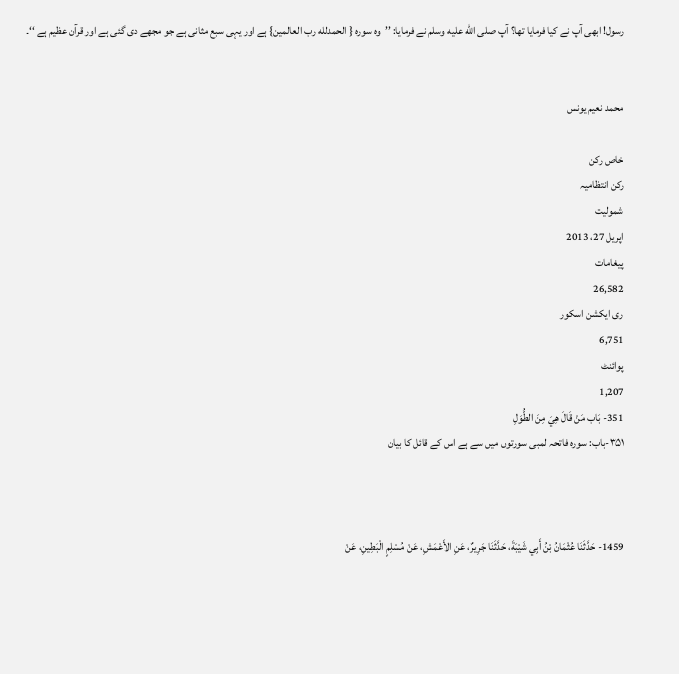رسول! ابھی آپ نے کیا فرمایا تھا؟ آپ صلى الله عليه وسلم نے فرمایا: ’’وہ سورہ { الحمدلله رب العالمين} ہے اور یہی سبع مثانی ہے جو مجھے دی گئی ہے اور قرآن عظیم ہے ‘‘۔


محمد نعیم یونس

خاص رکن
رکن انتظامیہ
شمولیت
اپریل 27، 2013
پیغامات
26,582
ری ایکشن اسکور
6,751
پوائنٹ
1,207
351- بَاب مَنْ قَالَ هِيَ مِنَ الطُّوَلِ
۳۵۱-باب: سورہ فاتحہ لمبی سورتوں میں سے ہے اس کے قائل کا بیان



1459- حَدَّثَنَا عُثْمَانُ بْنُ أَبِي شَيْبَةَ، حَدَّثَنَا جَرِيرٌ، عَنِ الأَعْمَشِ، عَنْ مُسْلِمٍ الْبَطِينِ، عَنْ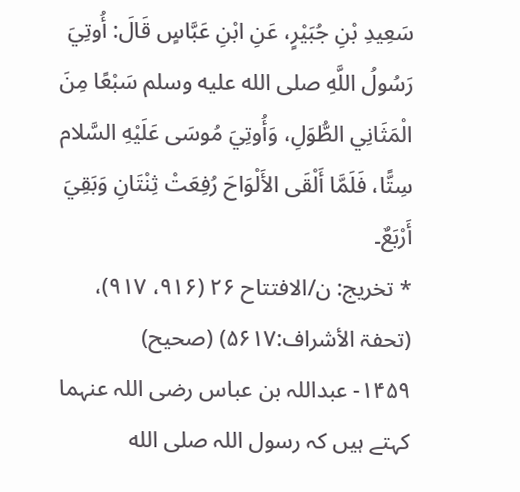سَعِيدِ بْنِ جُبَيْرٍ، عَنِ ابْنِ عَبَّاسٍ قَالَ: أُوتِيَ رَسُولُ اللَّهِ صلى الله عليه وسلم سَبْعًا مِنَ الْمَثَانِي الطُّوَلِ، وَأُوتِيَ مُوسَى عَلَيْهِ السَّلام سِتًّا، فَلَمَّا أَلْقَى الأَلْوَاحَ رُفِعَتْ ثِنْتَانِ وَبَقِيَ أَرْبَعٌ۔
* تخريج: ن/الافتتاح ۲۶ (۹۱۶، ۹۱۷)، (تحفۃ الأشراف:۵۶۱۷) (صحیح)
۱۴۵۹- عبداللہ بن عباس رضی اللہ عنہما کہتے ہیں کہ رسول اللہ صلى الله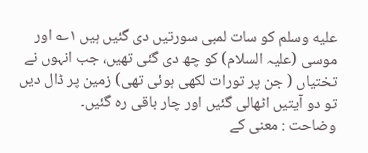عليه وسلم کو سات لمبی سورتیں دی گئیں ہیں ۱؎ اور موسی (علیہ السلام) کو چھ دی گئی تھیں، جب انہوں نے تختیاں ( جن پر تورات لکھی ہوئی تھی) زمین پر ڈال دیں تو دو آیتیں اٹھالی گئیں اور چار باقی رہ گئیں۔
وضاحت : معنی کے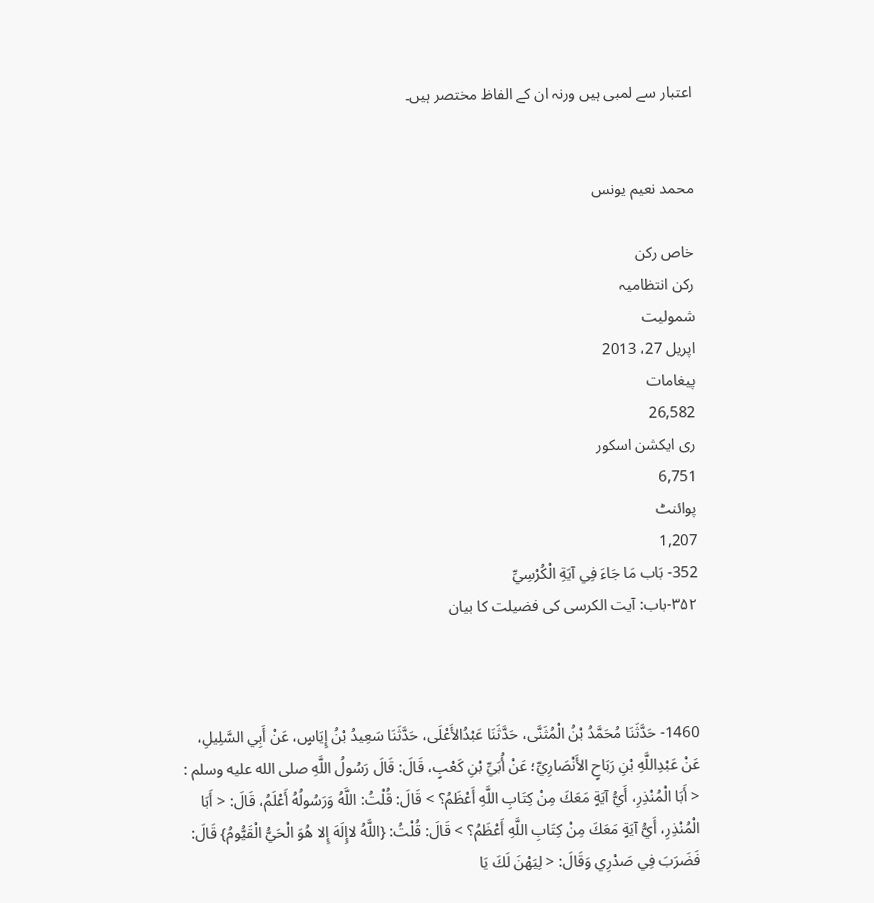اعتبار سے لمبی ہیں ورنہ ان کے الفاظ مختصر ہیں۔


محمد نعیم یونس

خاص رکن
رکن انتظامیہ
شمولیت
اپریل 27، 2013
پیغامات
26,582
ری ایکشن اسکور
6,751
پوائنٹ
1,207
352- بَاب مَا جَاءَ فِي آيَةِ الْكُرْسِيِّ
۳۵۲-باب: آیت الکرسی کی فضیلت کا بیان



1460- حَدَّثَنَا مُحَمَّدُ بْنُ الْمُثَنَّى، حَدَّثَنَا عَبْدُالأَعْلَى، حَدَّثَنَا سَعِيدُ بْنُ إِيَاسٍ، عَنْ أَبِي السَّلِيلِ، عَنْ عَبْدِاللَّهِ بْنِ رَبَاحٍ الأَنْصَارِيِّ؛ عَنْ أُبَيِّ بْنِ كَعْبٍ، قَالَ: قَالَ رَسُولُ اللَّهِ صلى الله عليه وسلم : < أَبَا الْمُنْذِرِ، أَيُّ آيَةٍ مَعَكَ مِنْ كِتَابِ اللَّهِ أَعْظَمُ؟ > قَالَ: قُلْتُ: اللَّهُ وَرَسُولُهُ أَعْلَمُ، قَالَ: < أَبَا الْمُنْذِرِ، أَيُّ آيَةٍ مَعَكَ مِنْ كِتَابِ اللَّهِ أَعْظَمُ؟ > قَالَ: قُلْتُ: {اللَّهُ لاإِلَهَ إِلا هُوَ الْحَيُّ الْقَيُّومُ} قَالَ: فَضَرَبَ فِي صَدْرِي وَقَالَ: < لِيَهْنَ لَكَ يَا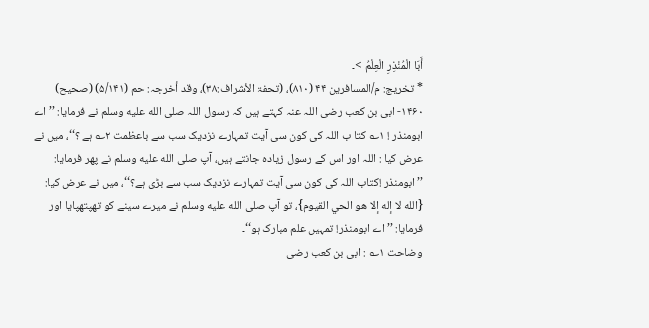أَبَا الْمُنْذِرِ الْعِلْمُ >۔
* تخريج: م/المسافرین ۴۴ (۸۱۰)، (تحفۃ الأشراف:۳۸)، وقد أخرجہ: حم (۵/۱۴۱) (صحیح)
۱۴۶۰- ابی بن کعب رضی اللہ عنہ کہتے ہیں کہ رسول اللہ صلى الله عليه وسلم نے فرمایا: ’’ اے ابومنذر ! ۱؎ کتا ب اللہ کی کون سی آیت تمہارے نزدیک سب سے باعظمت ۲؎ ہے ؟‘‘، میں نے عرض کیا : اللہ اور اس کے رسول زیادہ جانتے ہیں، آپ صلى الله عليه وسلم نے پھر فرمایا: ’’ابومنذر !کتاب اللہ کی کون سی آیت تمہارے نزدیک سب سے بڑی ہے؟‘‘، میں نے عرض کیا: {الله لا إله إلا هو الحي القيوم}، تو آپ صلى الله عليه وسلم نے میرے سینے کو تھپتھپایا اور فرمایا: ’’اے ابومنذر! تمہیں علم مبارک ہو‘‘۔
وضاحت ۱؎ : ابی بن کعب رضی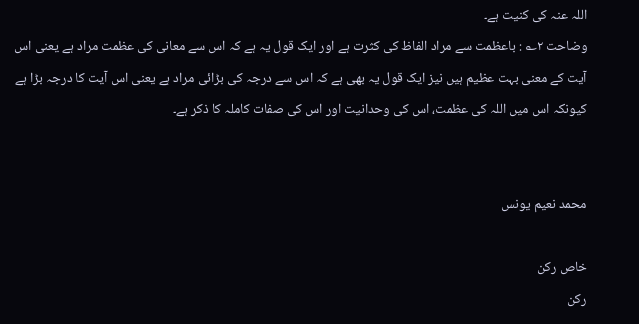اللہ عنہ کی کنیت ہے۔
وضاحت ۲؎ : باعظمت سے مراد الفاظ کی کثرت ہے اور ایک قول یہ ہے کہ اس سے معانی کی عظمت مراد ہے یعنی اس آیت کے معنی بہت عظیم ہیں نیز ایک قول یہ بھی ہے کہ اس سے درجہ کی بڑائی مراد ہے یعنی اس آیت کا درجہ بڑا ہے کیونکہ اس میں اللہ کی عظمت، اس کی وحدانیت اور اس کی صفات کاملہ کا ذکر ہے۔


محمد نعیم یونس

خاص رکن
رکن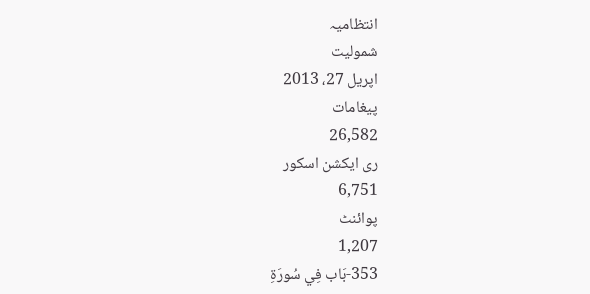انتظامیہ
شمولیت
اپریل 27، 2013
پیغامات
26,582
ری ایکشن اسکور
6,751
پوائنٹ
1,207
353-بَاب فِي سُورَةِ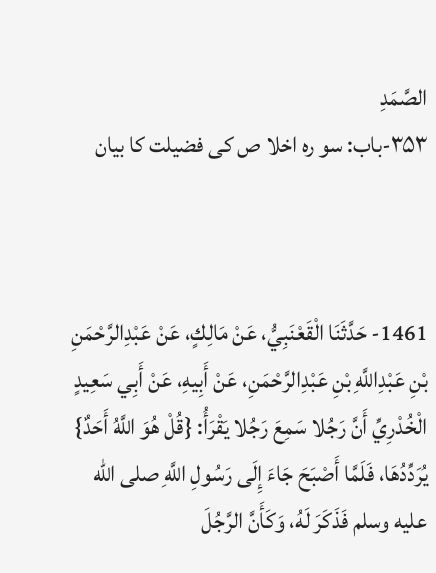الصَّمَدِ
۳۵۳-باب: سو رہ اخلا ص کی فضیلت کا بیان



1461- حَدَّثَنَا الْقَعْنَبِيُّ، عَنْ مَالِكٍ، عَنْ عَبْدِالرَّحْمَنِ بْنِ عَبْدِاللَّهِ بْنِ عَبْدِالرَّحْمَنِ، عَنْ أَبِيهِ، عَنْ أَبِي سَعِيدٍ الْخُدْرِيِّ أَنَّ رَجُلا سَمِعَ رَجُلا يَقْرَأُ: {قُلْ هُوَ اللَّهُ أَحَدٌ} يُرَدِّدُهَا، فَلَمَّا أَصْبَحَ جَاءَ إِلَى رَسُولِ اللَّهِ صلى الله عليه وسلم فَذَكَرَ لَهُ، وَكَأَنَّ الرَّجُلَ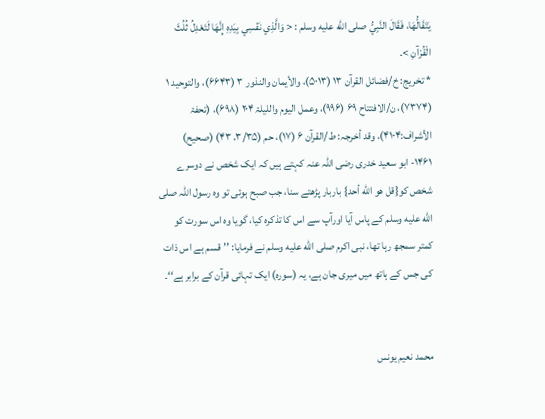يَتَقَالُّهَا، فَقَالَ النَّبِيُّ صلى الله عليه وسلم : < وَالَّذِي نَفْسِي بِيَدِهِ إِنَّهَا لَتَعْدِلُ ثُلُثَ الْقُرْآنِ >۔
* تخريج: خ/فضائل القرآن ۱۳ (۵۰۱۳)، والأیمان والنذور ۳ (۶۶۴۳)، والتوحید ۱ (۷۳۷۴)، ن/الافتتاح ۶۹ (۹۹۶)، وعمل الیوم واللیلۃ ۲۰۴ (۶۹۸)، (تحفۃ الأشراف:۴۱۰۴)، وقد أخرجہ: ط/القرآن ۶ (۱۷)، حم (۳/۳۵، ۴۳) (صحیح)
۱۴۶۱- ابو سعید خدری رضی اللہ عنہ کہتے ہیں کہ ایک شخص نے دوسرے شخص کو{قل هو الله أحد} باربار پڑھتے سنا، جب صبح ہوئی تو وہ رسول اللہ صلى الله عليه وسلم کے پاس آیا اورآپ سے اس کا تذکرہ کیا، گویا وہ اس سورت کو کمتر سمجھ رہا تھا، نبی اکرم صلى الله عليه وسلم نے فرمایا: ’’قسم ہے اس ذات کی جس کے ہاتھ میں میری جان ہے، یہ (سورہ) ایک تہائی قرآن کے برابر ہے‘‘۔


محمد نعیم یونس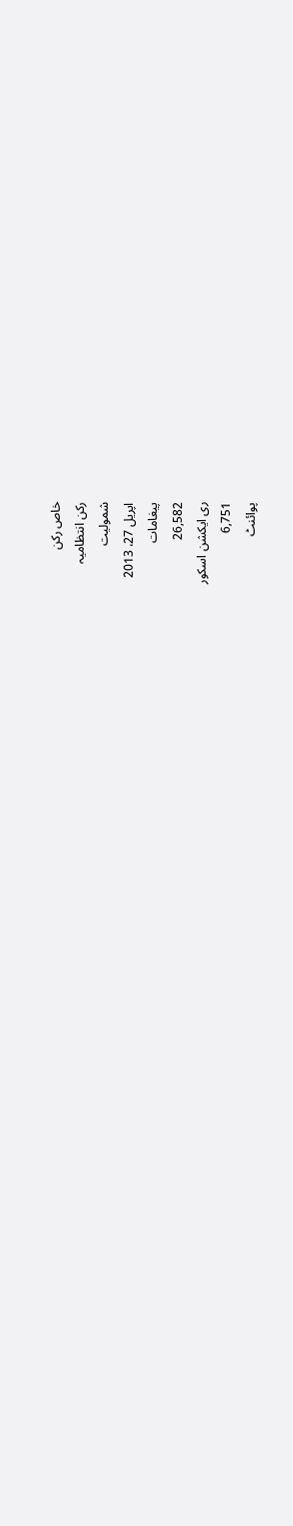خاص رکن
رکن انتظامیہ
شمولیت
اپریل 27، 2013
پیغامات
26,582
ری ایکشن اسکور
6,751
پوائنٹ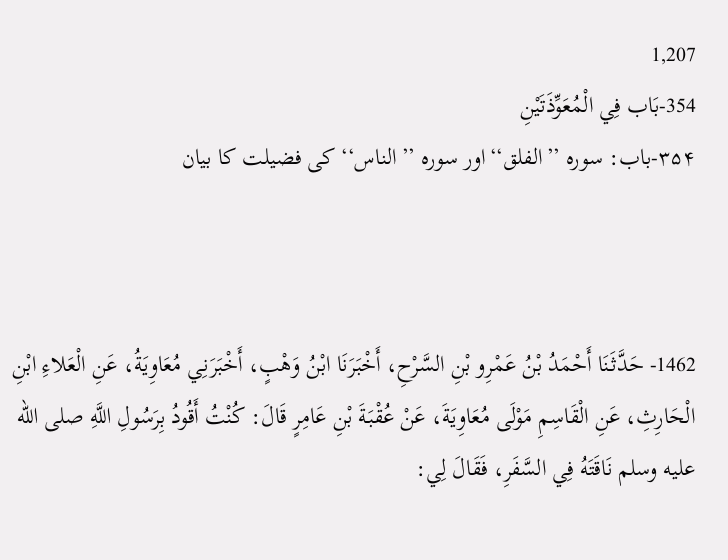1,207
354-بَاب فِي الْمُعَوِّذَتَيْنِ
۳۵۴-باب: سورہ ’’الفلق‘‘اور سورہ ’’الناس‘‘ کی فضیلت کا بیان



1462- حَدَّثَنَا أَحْمَدُ بْنُ عَمْرِو بْنِ السَّرْحِ، أَخْبَرَنَا ابْنُ وَهْبٍ، أَخْبَرَنِي مُعَاوِيَةُ، عَنِ الْعَلاءِ ابْنِ الْحَارِثِ، عَنِ الْقَاسِمِ مَوْلَى مُعَاوِيَةَ، عَنْ عُقْبَةَ بْنِ عَامِرٍ قَالَ: كُنْتُ أَقُودُ بِرَسُولِ اللَّهِ صلى الله عليه وسلم نَاقَتَهُ فِي السَّفَرِ، فَقَالَ لِي: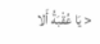< يَا عُقْبَةُ أَلا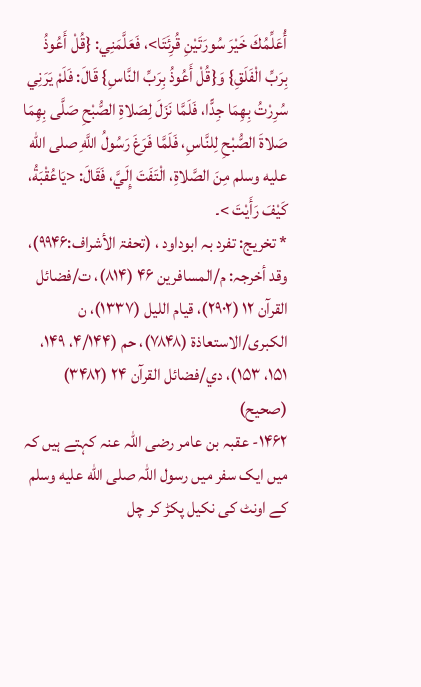أُعَلِّمُكَ خَيْرَ سُورَتَيْنِ قُرِئَتَا>، فَعَلَّمَنِي: {قُلْ أَعُوذُ بِرَبِّ الْفَلَقِ} وَ{قُلْ أَعُوذُ بِرَبِّ النَّاسِ} قَالَ: فَلَمْ يَرَنِي سُرِرْتُ بِهِمَا جِدًّا، فَلَمَّا نَزَلَ لِصَلاةِ الصُّبْحِ صَلَّى بِهِمَا صَلاةَ الصُّبْحِ لِلنَّاسِ، فَلَمَّا فَرَغَ رَسُولُ اللَّهِ صلى الله عليه وسلم مِنَ الصَّلاةِ، الْتَفَتَ إِلَيَّ، فَقَالَ: <يَاعُقْبَةُ، كَيْفَ رَأَيْتَ >۔
* تخريج: تفرد بہ ابوداود ، (تحفۃ الأشراف:۹۹۴۶)، وقد أخرجہ: م/المسافرین ۴۶ (۸۱۴)، ت/فضائل القرآن ۱۲ (۲۹۰۲)، قیام اللیل (۱۳۳۷)، ن الکبری/الاستعاذۃ (۷۸۴۸)، حم (۴/۱۴۴، ۱۴۹، ۱۵۱، ۱۵۳)، دي/فضائل القرآن ۲۴ (۳۴۸۲) (صحیح)
۱۴۶۲- عقبہ بن عامر رضی اللہ عنہ کہتے ہیں کہ میں ایک سفر میں رسول اللہ صلى الله عليه وسلم کے اونٹ کی نکیل پکڑ کر چل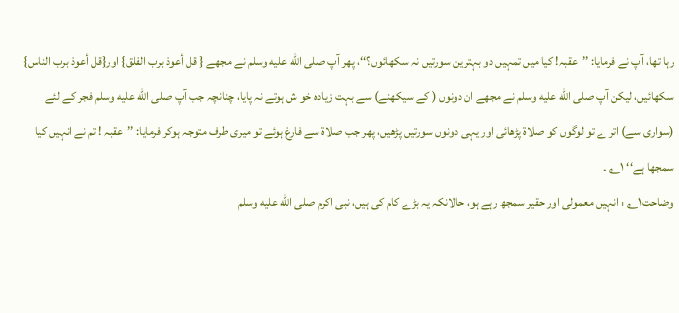رہا تھا، آپ نے فرمایا: ’’عقبہ! کیا میں تمہیں دو بہترین سورتیں نہ سکھائوں؟‘‘، پھر آپ صلى الله عليه وسلم نے مجھے { قل أعوذ برب الفلق} اور{قل أعوذ برب الناس} سکھائیں، لیکن آپ صلى الله عليه وسلم نے مجھے ان دونوں ( کے سیکھنے) سے بہت زیادہ خو ش ہوتے نہ پایا، چنانچہ جب آپ صلى الله عليه وسلم فجر کے لئے (سواری سے) اتر ے تو لوگوں کو صلاۃ پڑھائی اور یہی دونوں سورتیں پڑھیں، پھر جب صلاۃ سے فارغ ہوئے تو میری طرف متوجہ ہوکر فرمایا: ’’عقبہ ! تم نے انہیں کیا سمجھا ہے‘‘ ۱؎ ۔
وضاحت۱؎ : انہیں معمولی اور حقیر سمجھ رہے ہو، حالانکہ یہ بڑے کام کی ہیں، نبی اکرم صلى الله عليه وسلم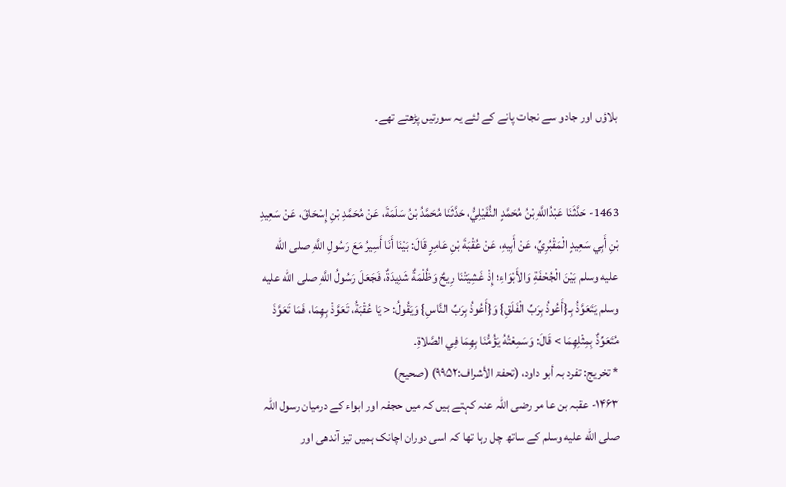بلاؤں اور جادو سے نجات پانے کے لئے یہ سورتیں پڑھتے تھے۔


1463- حَدَّثَنَا عَبْدُاللَّهِ بْنُ مُحَمَّدٍ النُّفَيْلِيُّ، حَدَّثَنَا مُحَمَّدُ بْنُ سَلَمَةَ، عَنْ مُحَمَّدِ بْنِ إِسْحَاقَ، عَنْ سَعِيدِ بْنِ أَبِي سَعِيدٍ الْمَقْبُرِيِّ، عَنْ أَبِيهِ، عَنْ عُقْبَةَ بْنِ عَامِرٍ قَالَ: بَيْنَا أَنَا أَسِيرُ مَعَ رَسُولِ اللَّهِ صلى الله عليه وسلم بَيْنَ الْجُحْفَةِ وَالأَبْوَاءِ؛ إِذْ غَشِيَتْنَا رِيحٌ وَظُلْمَةٌ شَدِيدَةٌ، فَجَعَلَ رَسُولُ اللَّهِ صلى الله عليه وسلم يَتَعَوَّذُ بِـ{أَعُوذُ بِرَبِّ الْفَلَقِ} وَ{أَعُوذُ بِرَبِّ النَّاسِ} وَيَقُولُ: < يَا عُقْبَةُ، تَعَوَّذْ بِهِمَا، فَمَا تَعَوَّذَ مُتَعَوِّذٌ بِمِثْلِهِمَا > قَالَ: وَسَمِعْتُهُ يَؤُمُّنَا بِهِمَا فِي الصَّلاةِ۔
* تخريج: تفرد بہ أبو داود، (تحفۃ الأشراف:۹۹۵۲) (صحیح)
۱۴۶۳- عقبہ بن عا مر رضی اللہ عنہ کہتے ہیں کہ میں حجفہ اور ابواء کے درمیان رسول اللہ صلى الله عليه وسلم کے ساتھ چل رہا تھا کہ اسی دوران اچانک ہمیں تیز آندھی اور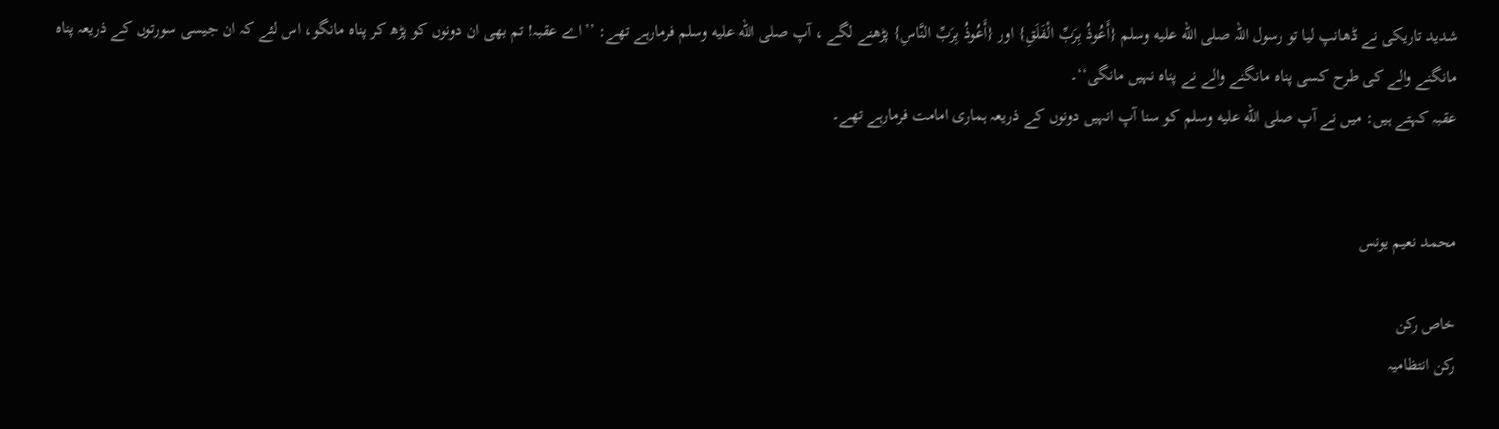شدید تاریکی نے ڈھانپ لیا تو رسول اللہ صلى الله عليه وسلم {أَعُوذُ بِرَبِّ الْفَلَقِ} اور {أَعُوذُ بِرَبِّ النَّاسِ} پڑھنے لگے ، آپ صلى الله عليه وسلم فرمارہے تھے: ’’اے عقبہ! تم بھی ان دونوں کو پڑھ کر پناہ مانگو، اس لئے کہ ان جیسی سورتوں کے ذریعہ پناہ مانگنے والے کی طرح کسی پناہ مانگنے والے نے پناہ نہیں مانگی‘‘۔
عقبہ کہتے ہیں: میں نے آپ صلى الله عليه وسلم کو سنا آپ انہیں دونوں کے ذریعہ ہماری امامت فرمارہے تھے۔


محمد نعیم یونس

خاص رکن
رکن انتظامیہ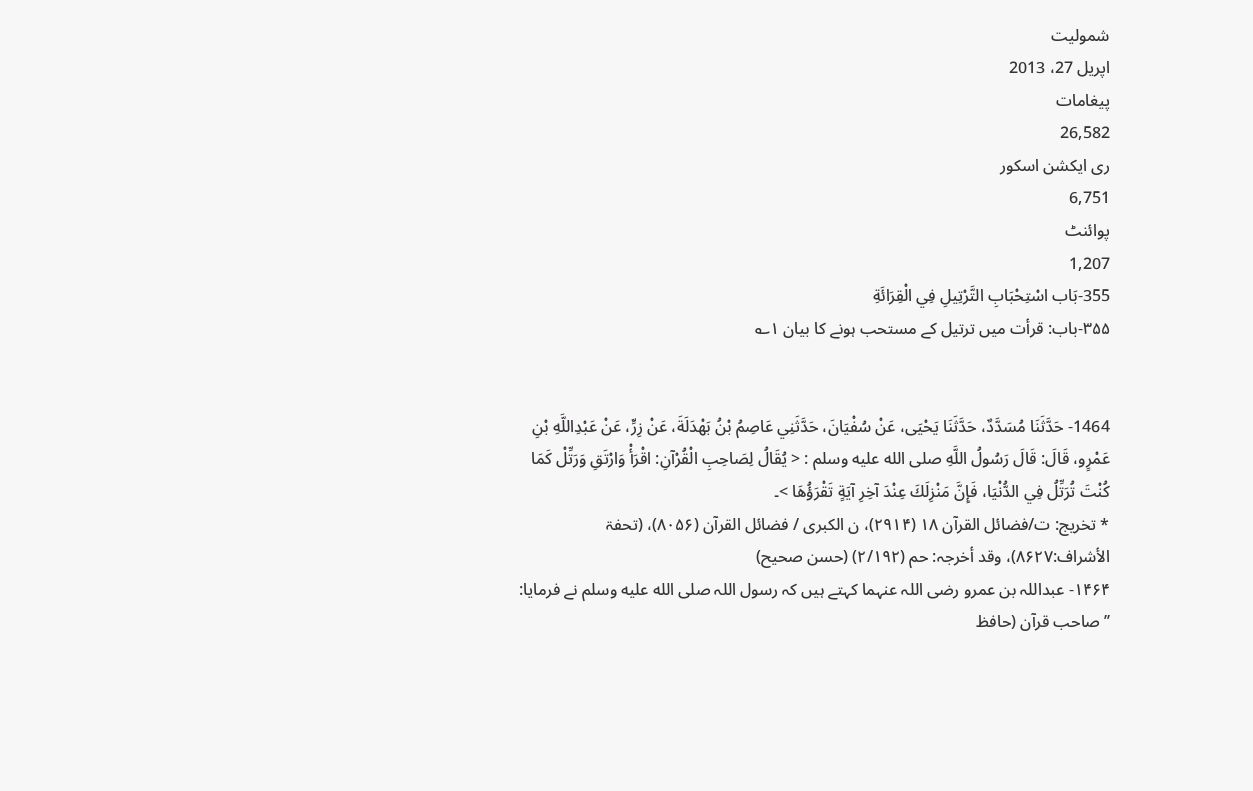شمولیت
اپریل 27، 2013
پیغامات
26,582
ری ایکشن اسکور
6,751
پوائنٹ
1,207
355-بَاب اسْتِحْبَابِ التَّرْتِيلِ فِي الْقِرَائَةِ
۳۵۵-باب: قرأت میں ترتیل کے مستحب ہونے کا بیان ۱؎


1464- حَدَّثَنَا مُسَدَّدٌ، حَدَّثَنَا يَحْيَى، عَنْ سُفْيَانَ، حَدَّثَنِي عَاصِمُ بْنُ بَهْدَلَةَ، عَنْ زِرٍّ، عَنْ عَبْدِاللَّهِ بْنِ عَمْرٍو، قَالَ: قَالَ رَسُولُ اللَّهِ صلى الله عليه وسلم : < يُقَالُ لِصَاحِبِ الْقُرْآنِ: اقْرَأْ وَارْتَقِ وَرَتِّلْ كَمَا كُنْتَ تُرَتِّلُ فِي الدُّنْيَا، فَإِنَّ مَنْزِلَكَ عِنْدَ آخِرِ آيَةٍ تَقْرَؤُهَا >۔
* تخريج: ت/فضائل القرآن ۱۸ (۲۹۱۴)، ن الکبری / فضائل القرآن (۸۰۵۶)، (تحفۃ الأشراف:۸۶۲۷)، وقد أخرجہ: حم (۲/۱۹۲) (حسن صحیح)
۱۴۶۴- عبداللہ بن عمرو رضی اللہ عنہما کہتے ہیں کہ رسول اللہ صلى الله عليه وسلم نے فرمایا: ’’صاحب قرآن (حافظ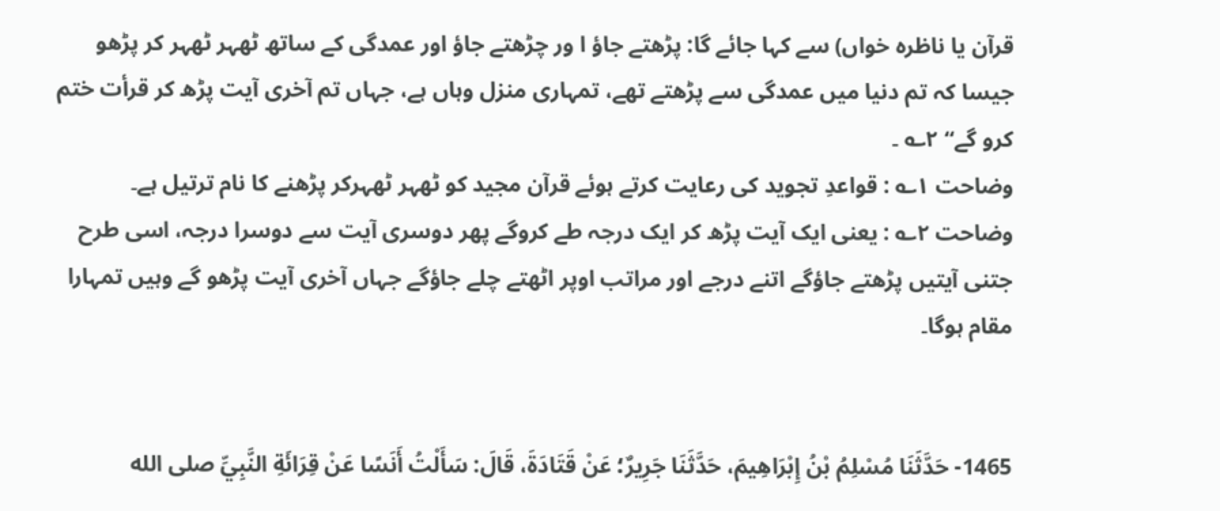قرآن یا ناظرہ خواں) سے کہا جائے گا: پڑھتے جاؤ ا ور چڑھتے جاؤ اور عمدگی کے ساتھ ٹھہر ٹھہر کر پڑھو جیسا کہ تم دنیا میں عمدگی سے پڑھتے تھے، تمہاری منزل وہاں ہے، جہاں تم آخری آیت پڑھ کر قرأت ختم کرو گے‘‘ ۲؎ ۔
وضاحت ۱؎ : قواعدِ تجوید کی رعایت کرتے ہوئے قرآن مجید کو ٹھہر ٹھہرکر پڑھنے کا نام ترتیل ہے۔
وضاحت ۲؎ : یعنی ایک آیت پڑھ کر ایک درجہ طے کروگے پھر دوسری آیت سے دوسرا درجہ، اسی طرح جتنی آیتیں پڑھتے جاؤگے اتنے درجے اور مراتب اوپر اٹھتے چلے جاؤگے جہاں آخری آیت پڑھو گے وہیں تمہارا مقام ہوگا۔


1465- حَدَّثَنَا مُسْلِمُ بْنُ إِبْرَاهِيمَ، حَدَّثَنَا جَرِيرٌ؛ عَنْ قَتَادَةَ، قَالَ: سَأَلْتُ أَنَسًا عَنْ قِرَائَةِ النَّبِيِّ صلى الله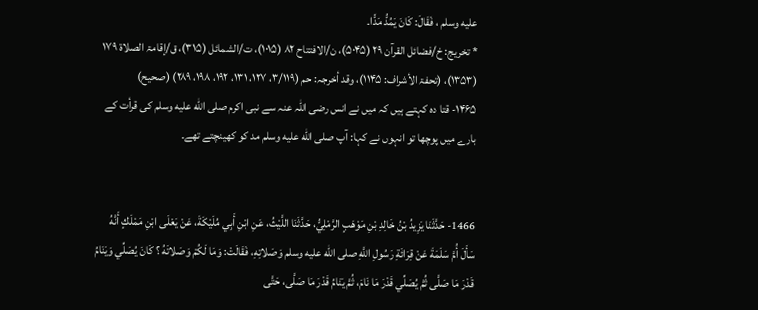عليه وسلم ، فَقَالَ: كَانَ يَمُدُّ مَدًّا۔
* تخريج: خ/فضائل القرآن ۲۹ (۵۰۴۵)، ن/الافتتاح ۸۲ (۱۰۱۵)، ت/الشمائل (۳۱۵)، ق/إقامۃ الصلاۃ ۱۷۹ (۱۳۵۳)، (تحفۃ الأشراف: ۱۱۴۵)، وقد أخرجہ: حم (۳/۱۱۹، ۱۲۷، ۱۳۱، ۱۹۲، ۱۹۸، ۲۸۹) (صحیح)
۱۴۶۵- قتا دہ کہتے ہیں کہ میں نے انس رضی اللہ عنہ سے نبی اکرم صلى الله عليه وسلم کی قرأت کے بارے میں پوچھا تو انہوں نے کہا: آپ صلى الله عليه وسلم مد کو کھینچتے تھے۔


1466- حَدَّثَنَا يَزِيدُ بْنُ خَالِدِ بْنِ مَوْهَبٍ الرَّمْلِيُّ، حَدَّثَنَا اللَّيْثُ، عَنِ ابْنِ أَبِي مُلَيْكَةَ، عَنْ يَعْلَى ابْنِ مَمْلَكٍ أَنَّهُ سَأَلَ أُمَّ سَلَمَةَ عَنْ قِرَائَةِ رَسُولِ اللَّهِ صلى الله عليه وسلم وَصَلاتِهِ، فَقَالَتْ: وَمَا لَكُمْ وَصَلاتَهُ ؟ كَانَ يُصَلِّي وَيَنَامُ قَدْرَ مَا صَلَّى ثُمَّ يُصَلِّي قَدْرَ مَا نَامَ، ثُمَّ يَنَامُ قَدْرَ مَا صَلَّى، حَتَّى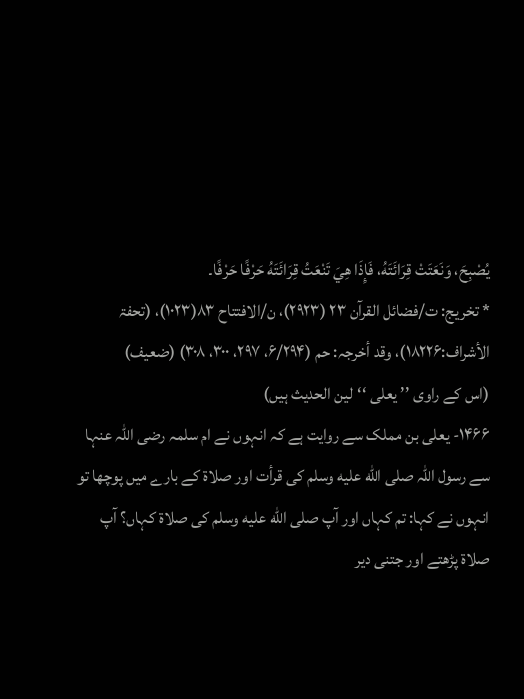يُصْبِحَ، وَنَعَتَتْ قِرَائَتَهُ، فَإِذَا هِيَ تَنْعَتُ قِرَائَتَهُ حَرْفًا حَرْفًا۔
* تخريج: ت/فضائل القرآن ۲۳ (۲۹۲۳)، ن/الافتتاح ۸۳(۱۰۲۳)، (تحفۃ الأشراف:۱۸۲۲۶)، وقد أخرجہ: حم (۶/۲۹۴، ۲۹۷، ۳۰۰، ۳۰۸) (ضعیف)
(اس کے راوی ’’ یعلی ‘‘لین الحدیث ہیں)
۱۴۶۶- یعلی بن مملک سے روایت ہے کہ انہوں نے ام سلمہ رضی اللہ عنہا سے رسول اللہ صلى الله عليه وسلم کی قرأت اور صلاۃ کے بارے میں پوچھا تو انہوں نے کہا: تم کہاں اور آپ صلى الله عليه وسلم کی صلاۃ کہاں؟ آپ صلاۃ پڑھتے اور جتنی دیر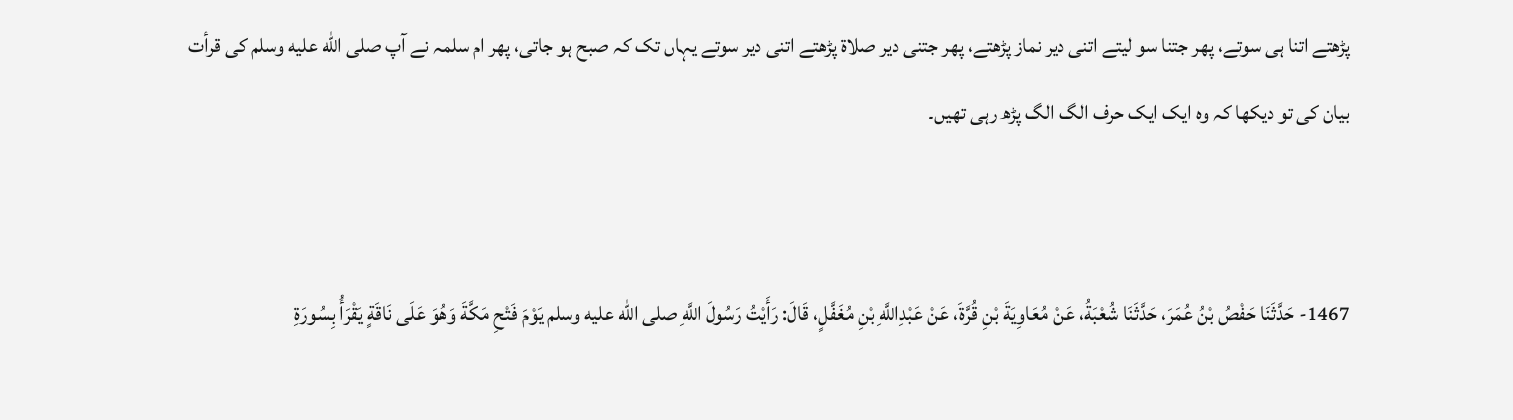پڑھتے اتنا ہی سوتے، پھر جتنا سو لیتے اتنی دیر نماز پڑھتے، پھر جتنی دیر صلاۃ پڑھتے اتنی دیر سوتے یہاں تک کہ صبح ہو جاتی، پھر ام سلمہ نے آپ صلى الله عليه وسلم کی قرأت بیان کی تو دیکھا کہ وہ ایک ایک حرف الگ الگ پڑھ رہی تھیں۔


1467- حَدَّثَنَا حَفْصُ بْنُ عُمَرَ، حَدَّثَنَا شُعْبَةُ، عَنْ مُعَاوِيَةَ بْنِ قُرَّةَ، عَنْ عَبْدِاللَّهِ بْنِ مُغَفَّلٍ، قَالَ: رَأَيْتُ رَسُولَ اللَّهِ صلى الله عليه وسلم يَوْمَ فَتْحِ مَكَّةَ وَهُوَ عَلَى نَاقَةٍ يَقْرَأُ بِسُورَةِ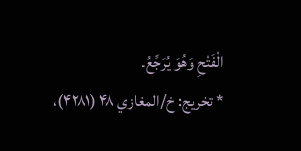الْفَتْحِ وَهُوَ يُرَجِّعُ۔
* تخريج: خ/المغازي ۴۸ (۴۲۸۱)،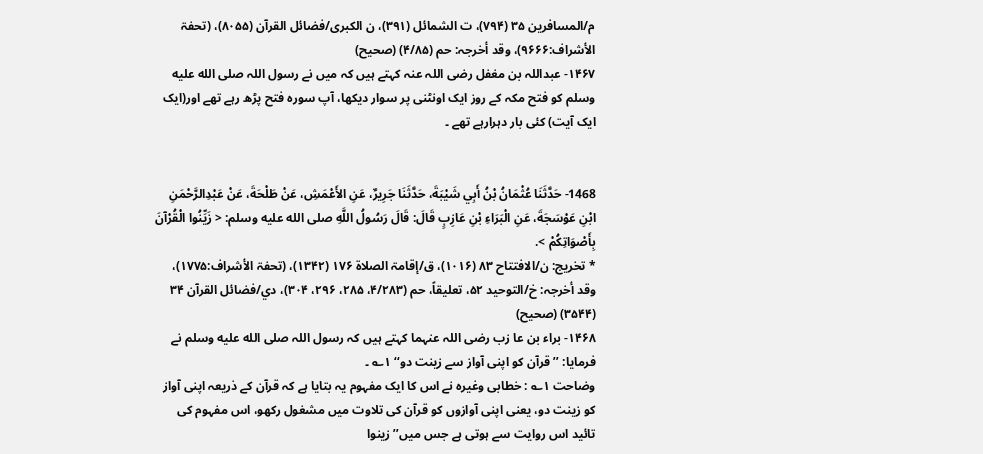م/المسافرین ۳۵ (۷۹۴)، ت الشمائل (۳۹۱)، ن الکبری/فضائل القرآن (۸۰۵۵)، (تحفۃ الأشراف:۹۶۶۶)، وقد أخرجہ: حم (۴/۸۵) (صحیح)
۱۴۶۷- عبداللہ بن مغفل رضی اللہ عنہ کہتے ہیں کہ میں نے رسول اللہ صلى الله عليه وسلم کو فتح مکہ کے روز ایک اونٹنی پر سوار دیکھا، آپ سورہ فتح پڑھ رہے تھے اور(ایک ایک آیت) کئی بار دہرارہے تھے ۔


1468- حَدَّثَنَا عُثْمَانُ بْنُ أَبِي شَيْبَةَ، حَدَّثَنَا جَرِيرٌ، عَنِ الأَعْمَشِ، عَنْ طَلْحَةَ، عَنْ عَبْدِالرَّحْمَنِ ابْنِ عَوْسَجَةَ، عَنِ الْبَرَاءِ بْنِ عَازِبٍ قَالَ: قَالَ رَسُولُ اللَّهِ صلى الله عليه وسلم: < زَيِّنُوا الْقُرْآنَ بِأَصْوَاتِكُمْ >.
* تخريج: ن/الافتتاح ۸۳ (۱۰۱۶)، ق/إقامۃ الصلاۃ ۱۷۶ (۱۳۴۲)، (تحفۃ الأشراف:۱۷۷۵)، وقد أخرجہ: خ/التوحید ۵۲، تعلیقاً، حم (۴/۲۸۳، ۲۸۵، ۲۹۶، ۳۰۴)، دي/فضائل القرآن ۳۴ (۳۵۴۴) (صحیح)
۱۴۶۸- براء بن عا زب رضی اللہ عنہما کہتے ہیں کہ رسول اللہ صلى الله عليه وسلم نے فرمایا: ’’ قرآن کو اپنی آواز سے زینت دو‘‘ ۱؎ ۔
وضاحت ۱؎ : خطابی وغیرہ نے اس کا ایک مفہوم یہ بتایا ہے کہ قرآن کے ذریعہ اپنی آواز کو زینت دو، یعنی اپنی آوازوں کو قرآن کی تلاوت میں مشغول رکھو، اس مفہوم کی تائید اس روایت سے ہوتی ہے جس میں’’زينوا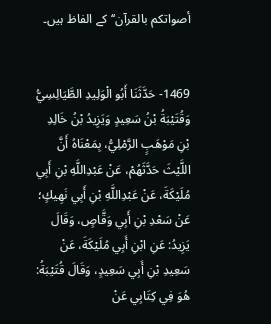أصواتكم بالقرآن‘‘کے الفاظ ہیں۔


1469- حَدَّثَنَا أَبُو الْوَلِيدِ الطَّيَالِسِيُّ وَقُتَيْبَةُ بْنُ سَعِيدٍ وَيَزِيدُ بْنُ خَالِدِ بْنِ مَوْهَبٍ الرَّمْلِيُّ، بِمَعْنَاهُ أَنَّ اللَّيْثَ حَدَّثَهُمْ، عَنْ عَبْدِاللَّهِ بْنِ أَبِي مُلَيْكَةَ، عَنْ عَبْدِاللَّهِ بْنِ أَبِي نَهِيكٍ؛ عَنْ سَعْدِ بْنِ أَبِي وَقَّاصٍ، وَقَالَ يَزِيدُ: عَنِ ابْنِ أَبِي مُلَيْكَةَ، عَنْ سَعِيدِ بْنِ أَبِي سَعِيدٍ، وَقَالَ قُتَيْبَةُ: هُوَ فِي كِتَابِي عَنْ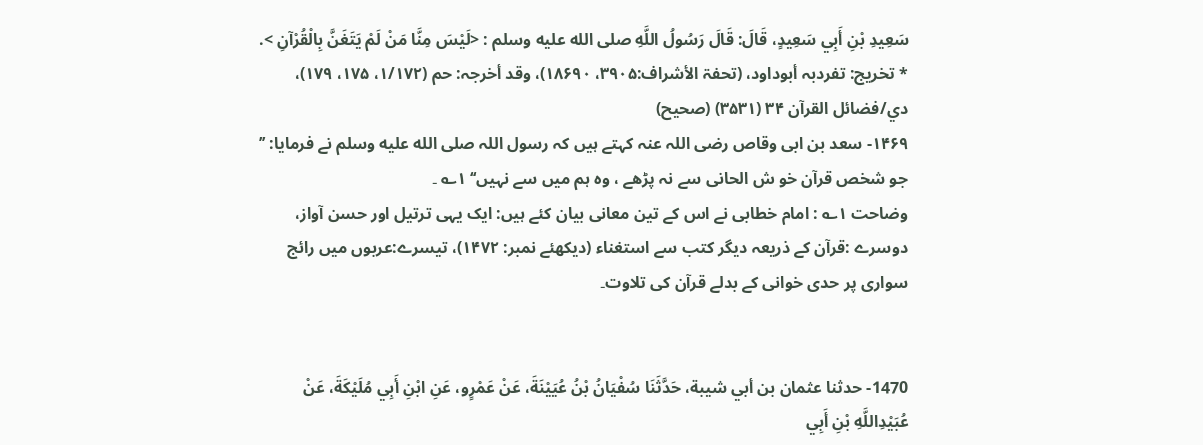سَعِيدِ بْنِ أَبِي سَعِيدٍ، قَالَ: قَالَ رَسُولُ اللَّهِ صلى الله عليه وسلم : <لَيْسَ مِنَّا مَنْ لَمْ يَتَغَنَّ بِالْقُرْآنِ >.
* تخريج: تفردبہ أبوداود، (تحفۃ الأشراف:۳۹۰۵، ۱۸۶۹۰)، وقد أخرجہ: حم (۱/۱۷۲، ۱۷۵، ۱۷۹)، دي/فضائل القرآن ۳۴ (۳۵۳۱) (صحیح)
۱۴۶۹- سعد بن ابی وقاص رضی اللہ عنہ کہتے ہیں کہ رسول اللہ صلى الله عليه وسلم نے فرمایا: ’’ جو شخص قرآن خو ش الحانی سے نہ پڑھے ، وہ ہم میں سے نہیں‘‘ ۱؎ ۔
وضاحت ۱؎ : امام خطابی نے اس کے تین معانی بیان کئے ہیں: ایک یہی ترتیل اور حسن آواز، دوسرے :قرآن کے ذریعہ دیگر کتب سے استغناء (دیکھئے نمبر: ۱۴۷۲)، تیسرے:عربوں میں رائج سواری پر حدی خوانی کے بدلے قرآن کی تلاوت۔


1470- حدثنا عثمان بن أبي شيبة، حَدَّثَنَا سُفْيَانُ بْنُ عُيَيْنَةَ، عَنْ عَمْرٍو، عَنِ ابْنِ أَبِي مُلَيْكَةَ، عَنْ عُبَيْدِاللَّهِ بْنِ أَبِي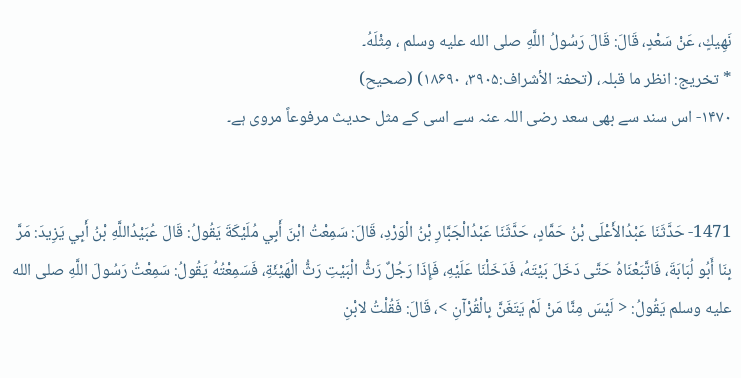نَهِيكٍ، عَنْ سَعْدٍ، قَالَ: قَالَ رَسُولُ اللَّهِ صلى الله عليه وسلم ، مِثْلَهُ۔
* تخريج: انظر ما قبلہ، (تحفۃ الأشراف:۳۹۰۵، ۱۸۶۹۰) (صحیح)
۱۴۷۰- اس سند سے بھی سعد رضی اللہ عنہ سے اسی کے مثل حدیث مرفوعاً مروی ہے۔


1471- حَدَّثَنَا عَبْدُالأَعْلَى بْنُ حَمَّادٍ، حَدَّثَنَا عَبْدُالْجَبَّارِ بْنُ الْوَرْدِ، قَالَ: سَمِعْتُ ابْنَ أَبِي مُلَيْكَةَ يَقُولُ: قَالَ عُبَيْدُاللَّهِ بْنُ أَبِي يَزِيدَ: مَرَّ بِنَا أَبُو لُبَابَةَ، فَاتَّبَعْنَاهُ حَتَّى دَخَلَ بَيْتَهُ، فَدَخَلْنَا عَلَيْهِ، فَإِذَا رَجُلٌ رَثُّ الْبَيْتِ رَثُّ الْهَيْئَةِ، فَسَمِعْتُهُ يَقُولُ: سَمِعْتُ رَسُولَ اللَّهِ صلى الله عليه وسلم يَقُولُ: < لَيْسَ مِنَّا مَنْ لَمْ يَتَغَنَّ بِالْقُرْآنِ >، قَالَ: فَقُلْتُ لابْنِ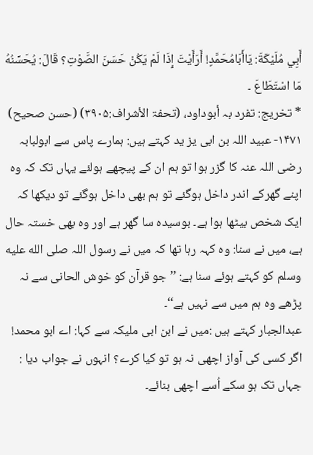أَبِي مُلَيْكَةَ: يَاأَبَامُحَمَّدٍ! أَرَأَيْتَ إِذَا لَمْ يَكُنْ حَسَنَ الصَّوْتِ؟ قَالَ: يُحَسِّنُهُ مَا اسْتَطَاعَ ۔
* تخريج: تفرد بہ أبوداود، (تحفۃ الأشراف:۳۹۰۵) (حسن صحیح)
۱۴۷۱- عبید اللہ بن ابی یز ید کہتے ہیں: ہمارے پاس سے ابولبابہ رضی اللہ عنہ کا گزر ہوا تو ہم ان کے پیچھے ہولئے یہاں تک کہ وہ اپنے گھرکے اندر داخل ہوگئے تو ہم بھی داخل ہوگئے تو دیکھا کہ ایک شخص بیٹھا ہوا ہے۔ بوسیدہ سا گھر ہے اور وہ بھی خستہ حال ہے، میں نے سنا: وہ کہہ رہا تھا کہ میں نے رسول اللہ صلى الله عليه وسلم کو کہتے ہوئے سنا ہے: ’’جو قرآن کو خوش الحانی سے نہ پڑھے وہ ہم میں سے نہیں ہے‘‘۔
عبدالجبار کہتے ہیں :میں نے ابن ابی ملیکہ سے کہا: اے ابو محمد! اگر کسی کی آواز اچھی نہ ہو تو کیا کرے؟ انہوں نے جواب دیا : جہاں تک ہو سکے اُسے اچھی بنائے۔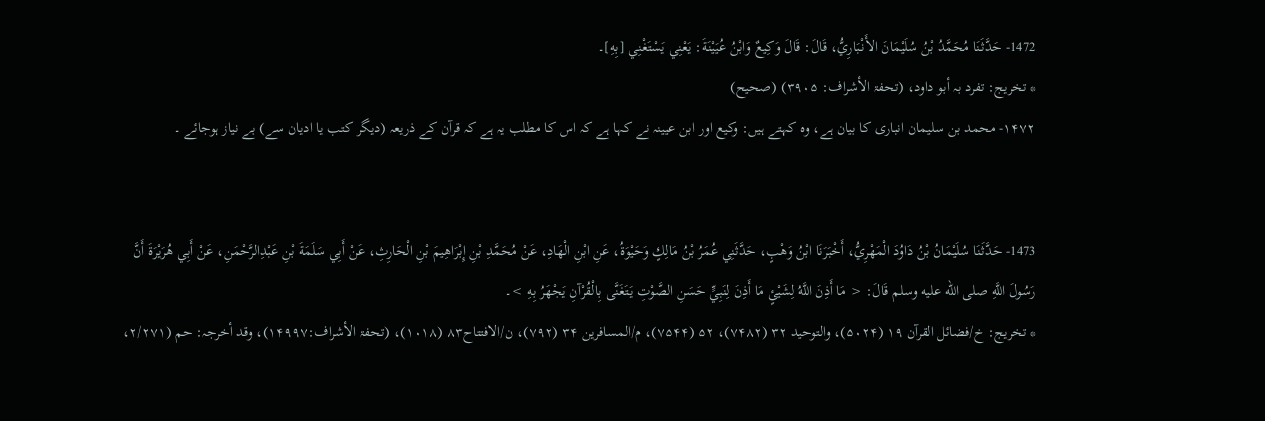1472- حَدَّثَنَا مُحَمَّدُ بْنُ سُلَيْمَانَ الأَنْبَارِيُّ، قَالَ: قَالَ وَكِيعٌ وَابْنُ عُيَيْنَةَ: يَعْنِي يَسْتَغْنِي [بِهِ]۔
* تخريج: تفرد بہ أبو داود، (تحفۃ الأشراف: ۳۹۰۵) (صحیح)
۱۴۷۲- محمد بن سلیمان انباری کا بیان ہے، وہ کہتے ہیں: وکیع اور ابن عیینہ نے کہا ہے کہ اس کا مطلب یہ ہے کہ قرآن کے ذریعہ (دیگر کتب یا ادیان سے) بے نیاز ہوجائے ۔


1473- حَدَّثَنَا سُلَيْمَانُ بْنُ دَاوُدَ الْمَهْرِيُّ، أَخْبَرَنَا ابْنُ وَهْبٍ، حَدَّثَنِي عُمَرُ بْنُ مَالِكٍ وَحَيْوَةُ، عَنِ ابْنِ الْهَادِ، عَنْ مُحَمَّدِ بْنِ إِبْرَاهِيمَ بْنِ الْحَارِثِ، عَنْ أَبِي سَلَمَةَ بْنِ عَبْدِالرَّحْمَنِ، عَنْ أَبِي هُرَيْرَةَ أَنَّ رَسُولَ اللَّهِ صلى الله عليه وسلم قَالَ: < مَا أَذِنَ اللَّهُ لِشَيْئٍ مَا أَذِنَ لِنَبِيٍّ حَسَنِ الصَّوْتِ يَتَغَنَّى بِالْقُرْآنِ يَجْهَرُ بِهِ >۔
* تخريج: خ/فضائل القرآن ۱۹ (۵۰۲۴)، والتوحید ۳۲ (۷۴۸۲)، ۵۲ (۷۵۴۴)، م/المسافرین ۳۴ (۷۹۲)، ن/الافتتاح۸۳ (۱۰۱۸)، (تحفۃ الأشراف:۱۴۹۹۷)، وقد أخرجہ: حم (۲/۲۷۱،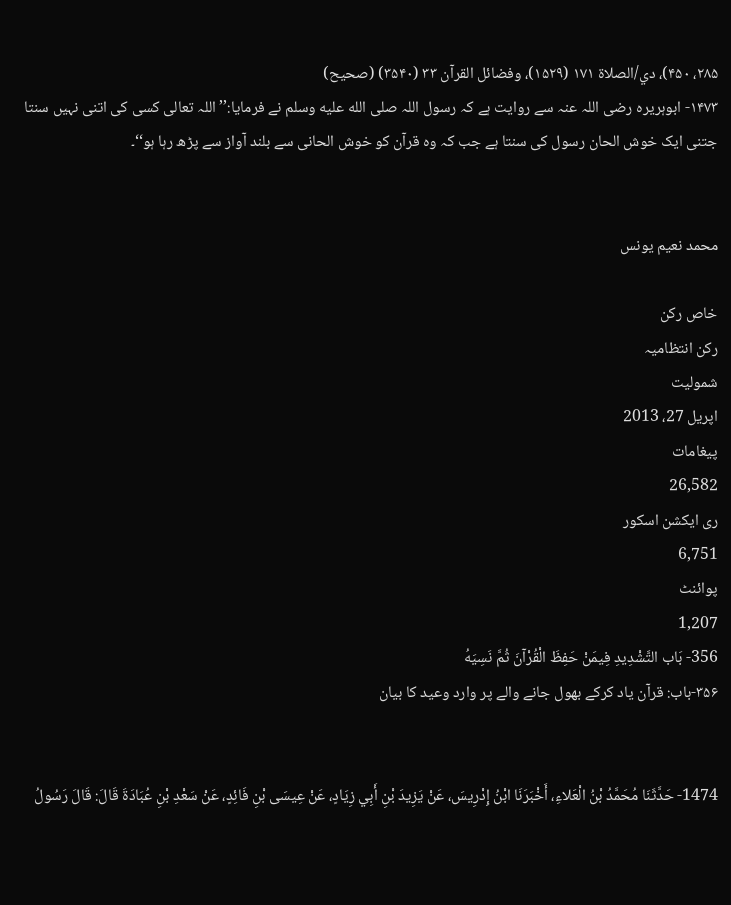۲۸۵، ۴۵۰)، دي/الصلاۃ ۱۷۱ (۱۵۲۹)، وفضائل القرآن ۳۳ (۳۵۴۰) (صحیح)
۱۴۷۳- ابوہریرہ رضی اللہ عنہ سے روایت ہے کہ رسول اللہ صلى الله عليه وسلم نے فرمایا:’’ اللہ تعالی کسی کی اتنی نہیں سنتا جتنی ایک خوش الحان رسول کی سنتا ہے جب کہ وہ قرآن کو خوش الحانی سے بلند آواز سے پڑھ رہا ہو‘‘۔


محمد نعیم یونس

خاص رکن
رکن انتظامیہ
شمولیت
اپریل 27، 2013
پیغامات
26,582
ری ایکشن اسکور
6,751
پوائنٹ
1,207
356- بَاب التَّشْدِيدِ فِيمَنْ حَفِظَ الْقُرْآنَ ثُمَّ نَسِيَهُ
۳۵۶-باب: قرآن یاد کرکے بھول جانے والے پر وارد وعید کا بیان


1474- حَدَّثَنَا مُحَمَّدُ بْنُ الْعَلاءِ، أَخْبَرَنَا ابْنُ إِدْرِيسَ، عَنْ يَزِيدَ بْنِ أَبِي زِيَادٍ، عَنْ عِيسَى بْنِ فَائِدٍ، عَنْ سَعْدِ بْنِ عُبَادَةَ قَالَ: قَالَ رَسُولُ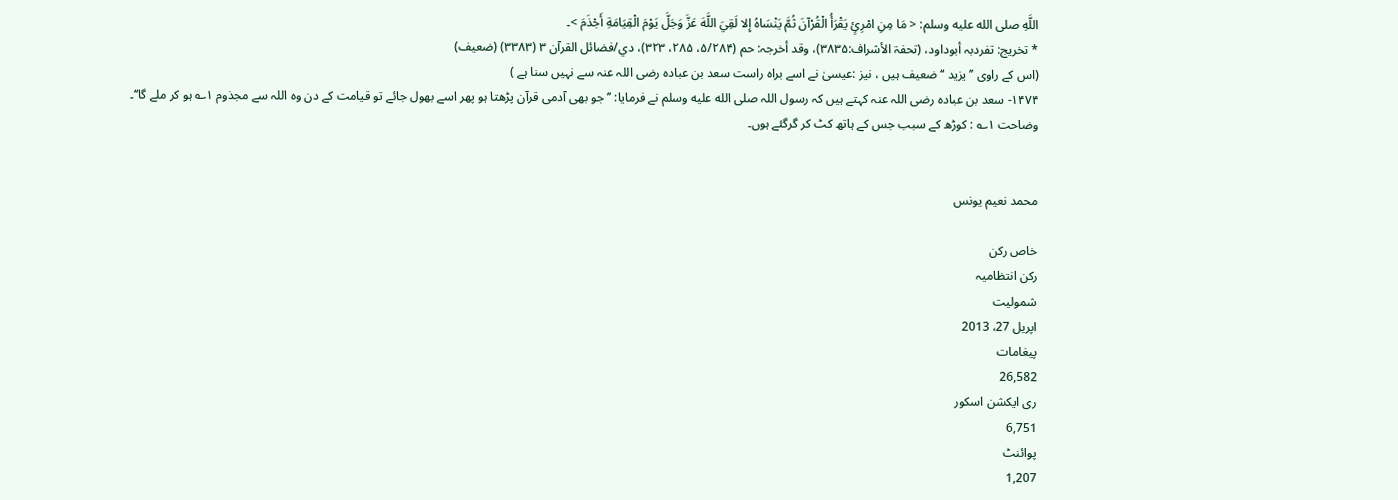اللَّهِ صلى الله عليه وسلم: < مَا مِنِ امْرِئٍ يَقْرَأُ الْقُرْآنَ ثُمَّ يَنْسَاهُ إِلا لَقِيَ اللَّهَ عَزَّ وَجَلَّ يَوْمَ الْقِيَامَةِ أَجْذَمَ >۔
* تخريج: تفردبہ أبوداود، (تحفۃ الأشراف:۳۸۳۵)، وقد أخرجہ: حم (۵/۲۸۴، ۲۸۵، ۳۲۳)، دي/فضائل القرآن ۳ (۳۳۸۳) (ضعیف)
(اس کے راوی ’’ یزید ‘‘ ضعیف ہیں ، نیز :عیسیٰ نے اسے براہ راست سعد بن عبادہ رضی اللہ عنہ سے نہیں سنا ہے )
۱۴۷۴- سعد بن عبادہ رضی اللہ عنہ کہتے ہیں کہ رسول اللہ صلى الله عليه وسلم نے فرمایا: ’’جو بھی آدمی قرآن پڑھتا ہو پھر اسے بھول جائے تو قیامت کے دن وہ اللہ سے مجذوم ۱؎ ہو کر ملے گا‘‘۔
وضاحت ۱؎ : کوڑھ کے سبب جس کے ہاتھ کٹ کر گرگئے ہوں۔


محمد نعیم یونس

خاص رکن
رکن انتظامیہ
شمولیت
اپریل 27، 2013
پیغامات
26,582
ری ایکشن اسکور
6,751
پوائنٹ
1,207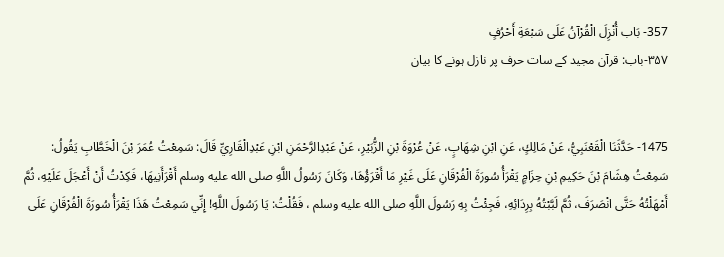357- بَاب أُنْزِلَ الْقُرْآنُ عَلَى سَبْعَةِ أَحْرُفٍ
۳۵۷-باب: قرآن مجید کے سات حرف پر نازل ہونے کا بیان


1475- حَدَّثَنَا الْقَعْنَبِيُّ، عَنْ مَالِكٍ، عَنِ ابْنِ شِهَابٍ، عَنْ عُرْوَةَ بْنِ الزُّبَيْرِ، عَنْ عَبْدِالرَّحْمَنِ ابْنِ عَبْدِالْقَارِيِّ قَالَ: سَمِعْتُ عُمَرَ بْنَ الْخَطَّابِ يَقُولُ: سَمِعْتُ هِشَامَ بْنَ حَكِيمِ بْنِ حِزَامٍ يَقْرَأُ سُورَةَ الْفُرْقَانِ عَلَى غَيْرِ مَا أَقْرَؤُهَا، وَكَانَ رَسُولُ اللَّهِ صلى الله عليه وسلم أَقْرَأَنِيهَا، فَكِدْتُ أَنْ أَعْجَلَ عَلَيْهِ، ثُمَّ أَمْهَلْتُهُ حَتَّى انْصَرَفَ، ثُمَّ لَبَّبْتُهُ بِرِدَائِهِ، فَجِئْتُ بِهِ رَسُولَ اللَّهِ صلى الله عليه وسلم ، فَقُلْتُ: يَا رَسُولَ اللَّهِ! إِنِّي سَمِعْتُ هَذَا يَقْرَأُ سُورَةَ الْفُرْقَانِ عَلَى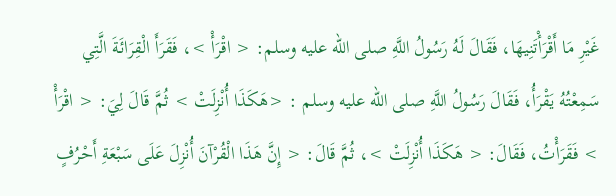غَيْرِ مَا أَقْرَأْتَنِيهَا، فَقَالَ لَهُ رَسُولُ اللَّهِ صلى الله عليه وسلم: < اقْرَأْ >، فَقَرَأَ الْقِرَائَةَ الَّتِي سَمِعْتُهُ يَقْرَأُ، فَقَالَ رَسُولُ اللَّهِ صلى الله عليه وسلم : <هَكَذَا أُنْزِلَتْ > ثُمَّ قَالَ لِيَ: < اقْرَأْ > فَقَرَأْتُ، فَقَالَ: < هَكَذَا أُنْزِلَتْ >، ثُمَّ قَالَ: < إِنَّ هَذَا الْقُرْآنَ أُنْزِلَ عَلَى سَبْعَةِ أَحْرُفٍ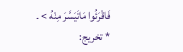فَاقْرَئُوا مَاتَيَسَّرَ مِنْهُ > ۔
* تخريج: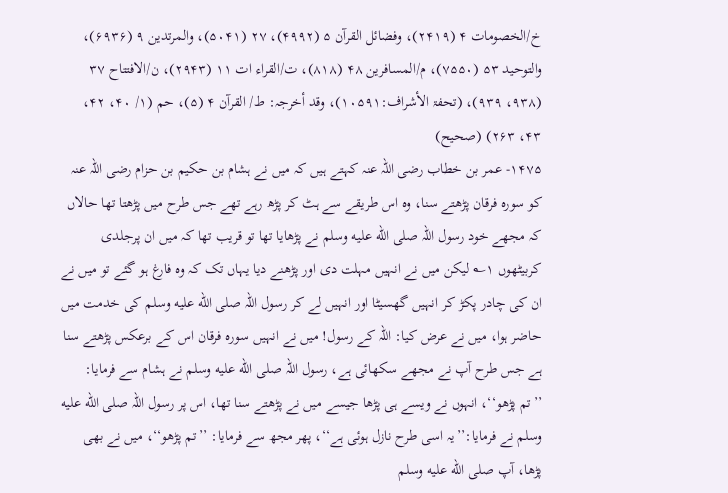خ/الخصومات ۴ (۲۴۱۹)، وفضائل القرآن ۵ (۴۹۹۲)، ۲۷ (۵۰۴۱)، والمرتدین ۹ (۶۹۳۶)، والتوحید ۵۳ (۷۵۵۰)، م/المسافرین ۴۸ (۸۱۸)، ت/القراء ات ۱۱ (۲۹۴۳)، ن/الافتتاح ۳۷ (۹۳۸، ۹۳۹)، (تحفۃ الأشراف:۱۰۵۹۱)، وقد أخرجہ: ط/ القرآن ۴ (۵)، حم (۱/ ۴۰، ۴۲، ۴۳، ۲۶۳) (صحیح)
۱۴۷۵- عمر بن خطاب رضی اللہ عنہ کہتے ہیں کہ میں نے ہشام بن حکیم بن حزام رضی اللہ عنہ کو سورہ فرقان پڑھتے سنا، وہ اس طریقے سے ہٹ کر پڑھ رہے تھے جس طرح میں پڑھتا تھا حالاں کہ مجھے خود رسول اللہ صلى الله عليه وسلم نے پڑھایا تھا تو قریب تھا کہ میں ان پرجلدی کربیٹھوں ۱؎ لیکن میں نے انہیں مہلت دی اور پڑھنے دیا یہاں تک کہ وہ فارغ ہو گئے تو میں نے ان کی چادر پکڑ کر انہیں گھسیٹا اور انہیں لے کر رسول اللہ صلى الله عليه وسلم کی خدمت میں حاضر ہوا، میں نے عرض کیا: اللہ کے رسول! میں نے انہیں سورہ فرقان اس کے برعکس پڑھتے سنا ہے جس طرح آپ نے مجھے سکھائی ہے، رسول اللہ صلى الله عليه وسلم نے ہشام سے فرمایا: ’’تم پڑھو‘‘، انہوں نے ویسے ہی پڑھا جیسے میں نے پڑھتے سنا تھا، اس پر رسول اللہ صلى الله عليه وسلم نے فرمایا:’’یہ اسی طرح نازل ہوئی ہے‘‘، پھر مجھ سے فرمایا: ’’تم پڑھو‘‘، میں نے بھی پڑھا، آپ صلى الله عليه وسلم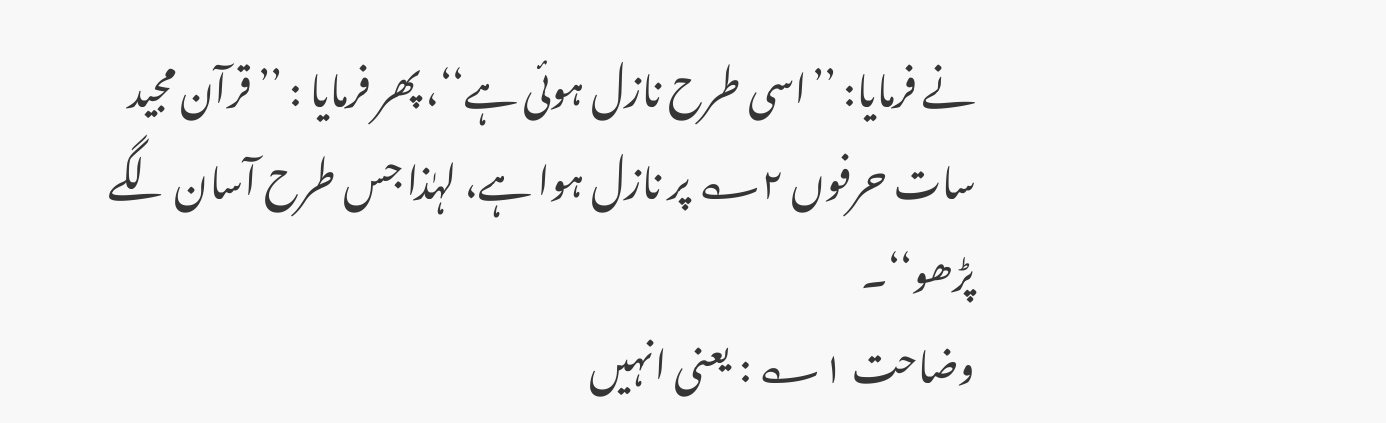نے فرمایا: ’’اسی طرح نازل ہوئی ہے‘‘، پھر فرمایا : ’’قرآن مجید سات حرفوں ۲؎ پر نازل ہوا ہے، لہٰذا جس طرح آسان لگے پڑھو‘‘۔
وضاحت ۱؎ : یعنی انہیں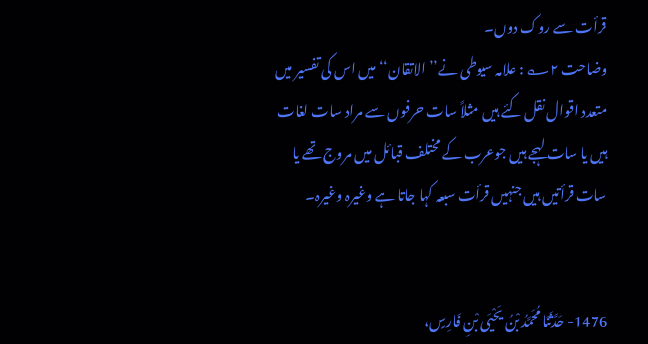قرأت سے روک دوں۔
وضاحت ۲؎ : علامہ سیوطی نے’’الاتقان‘‘میں اس کی تفسیر میں متعدد اقوال نقل کئے ہیں مثلاً سات حرفوں سے مراد سات لغات ہیں یا سات لہجے ہیں جوعرب کے مختلف قبائل میں مروج تھے یا سات قرأتیں ہیں جنہیں قرأت سبعہ کہا جاتا ہے وغیرہ وغیرہ۔


1476- حَدَّثَنَا مُحَمَّدُ بْنُ يَحْيَى بْنِ فَارِسٍ،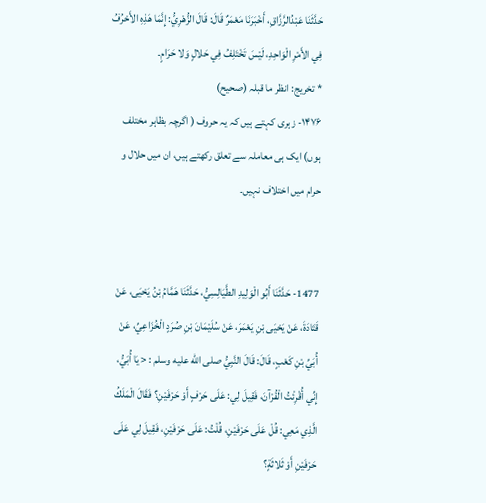حَدَّثَنَا عَبْدُالرَّزَّاقِ، أَخْبَرَنَا مَعْمَرٌ قَالَ: قَالَ الزُّهْرِيُّ: إِنَّمَا هَذِهِ الأَحْرُفُ فِي الأَمْرِ الْوَاحِدِ، لَيْسَ تَخْتَلِفُ فِي حَلالٍ وَلا حَرَامٍ۔
* تخريج: انظر ما قبلہ (صحیح)
۱۴۷۶- زہری کہتے ہیں کہ یہ حروف ( اگرچہ بظاہر مختلف ہوں) ایک ہی معاملہ سے تعلق رکھتے ہیں، ان میں حلال و حرام میں اختلاف نہیں۔


1477- حَدَّثَنَا أَبُو الْوَلِيدِ الطَّيَالِسِيُّ، حَدَّثَنَا هَمَّامُ بْنُ يَحْيَى، عَنْ قَتَادَةَ، عَنْ يَحْيَى بْنِ يَعْمَرَ، عَنْ سُلَيْمَانَ بْنِ صُرَدٍ الْخُزَاعِيِّ، عَنْ أُبَيِّ بْنِ كَعْبٍ، قَالَ: قَالَ النَّبِيُّ صلى الله عليه وسلم : < يَا أُبَيُّ، إِنِّي أُقْرِئْتُ الْقُرْآنَ، فَقِيلَ لِي: عَلَى حَرْفٍ أَوْ حَرْفَيْنِ؟ فَقَالَ الْمَلَكُ الَّذِي مَعِي: قُلْ عَلَى حَرْفَيْنِ، قُلْتُ: عَلَى حَرْفَيْنِ، فَقِيلَ لِي عَلَى حَرْفَيْنِ أَوْ ثَلاثَةٍ؟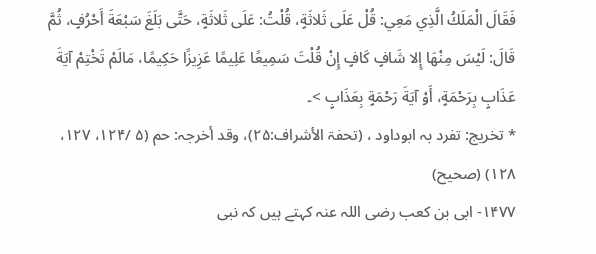فَقَالَ الْمَلَكُ الَّذِي مَعِي: قُلْ عَلَى ثَلاثَةٍ، قُلْتُ: عَلَى ثَلاثَةٍ، حَتَّى بَلَغَ سَبْعَةَ أَحْرُفٍ، ثُمَّ قَالَ: لَيْسَ مِنْهَا إِلا شَافٍ كَافٍ إِنْ قُلْتَ سَمِيعًا عَلِيمًا عَزِيزًا حَكِيمًا، مَالَمْ تَخْتِمْ آيَةَ عَذَابٍ بِرَحْمَةٍ، أَوْ آيَةَ رَحْمَةٍ بِعَذَابٍ >۔
* تخريج: تفرد بہ ابوداود ، (تحفۃ الأشراف:۲۵)، وقد أخرجہ: حم (۵ /۱۲۴، ۱۲۷، ۱۲۸) (صحیح)
۱۴۷۷- ابی بن کعب رضی اللہ عنہ کہتے ہیں کہ نبی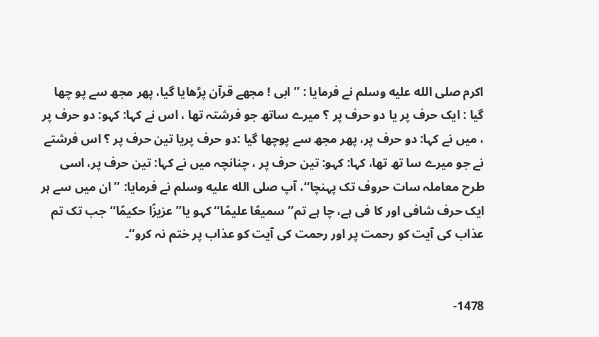اکرم صلى الله عليه وسلم نے فرمایا : ’’ ابی ! مجھے قرآن پڑھایا گیا، پھر مجھ سے پو چھا گیا : ایک حرف پر یا دو حرف پر ؟ میرے ساتھ جو فرشتہ تھا ، اس نے کہا: کہو: دو حرف پر ، میں نے کہا: دو حرف پر، پھر مجھ سے پوچھا گیا :دو حرف پریا تین حرف پر ؟ اس فرشتے نے جو میرے سا تھ تھا، کہا: کہو: تین حرف پر ، چنانچہ میں نے کہا: تین حرف پر، اسی طرح معاملہ سات حروف تک پہنچا‘‘، آپ صلى الله عليه وسلم نے فرمایا: ’’ان میں سے ہر ایک حرف شافی اور کا فی ہے، چا ہے تم’’سميعًا عليمًا‘‘ کہو یا’’عزيزًا حكيمًا‘‘ جب تک تم عذاب کی آیت کو رحمت پر اور رحمت کی آیت کو عذاب پر ختم نہ کرو‘‘۔


1478-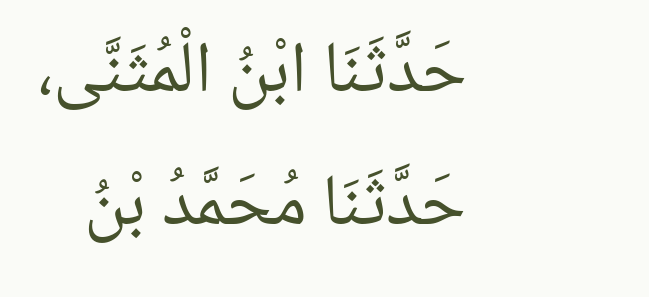حَدَّثَنَا ابْنُ الْمُثَنَّى، حَدَّثَنَا مُحَمَّدُ بْنُ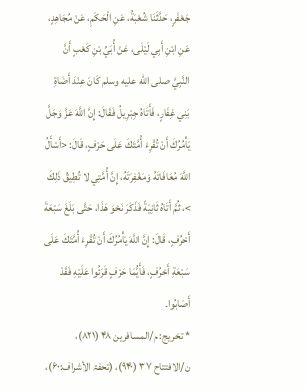جَعْفَرٍ، حَدَّثَنَا شُعْبَةُ، عَنِ الْحَكَمِ، عَنْ مُجَاهِدٍ، عَنِ ابْنِ أَبِي لَيْلَى، عَنْ أُبَيِّ بْنِ كَعْبٍ أَنَّ النَّبِيَّ صلى الله عليه وسلم كَانَ عِنْدَ أَضَاةِ بَنِي غِفَارٍ، فَأَتَاهُ جِبْرِيلُ فَقَالَ: إِنَّ اللَّهَ عَزَّ وَجَلَّ يَأْمُرُكَ أَنْ تُقْرِءَ أُمَّتَكَ عَلَى حَرْفٍ، قَالَ: <أَسْأَلُ اللَّهَ مُعَافَاتَهُ وَمَغْفِرَتَهُ، إِنَّ أُمَّتِي لا تُطِيقُ ذَلِكَ >، ثُمَّ أَتَاهُ ثَانِيَةً فَذَكَرَ نَحْوَ هَذَا، حَتَّى بَلَغَ سَبْعَةَ أَحْرُفٍ، قَالَ: إِنَّ اللَّهَ يَأْمُرُكَ أَنْ تُقْرِءَ أُمَّتَكَ عَلَى سَبْعَةِ أَحْرُفٍ، فَأَيُّمَا حَرْفٍ قَرَئُوا عَلَيْهِ فَقَدْ أَصَابُوا۔
* تخريج: م/المسافرین ۴۸ (۸۲۱)، ن/الافتتاح ۳۷ (۹۴۰)، (تحفۃ الأشراف:۶۰)،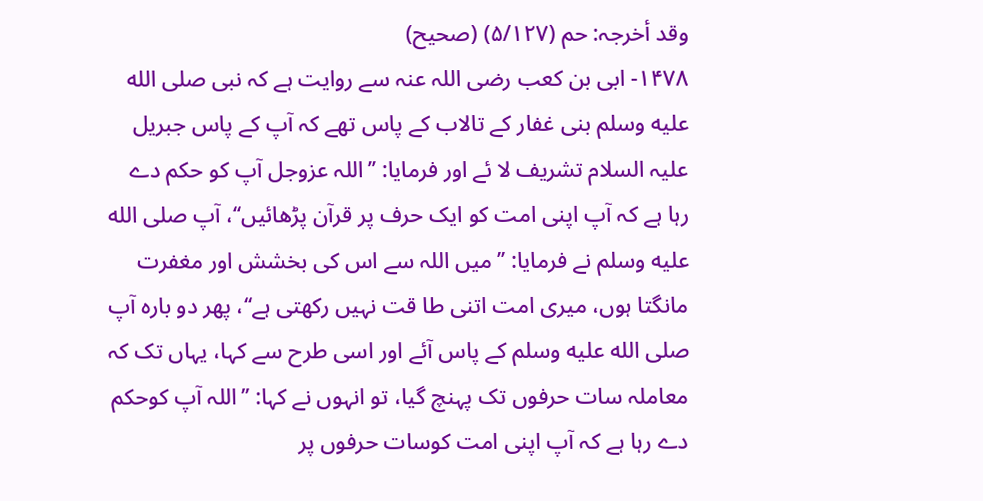وقد أخرجہ: حم (۵/۱۲۷) (صحیح)
۱۴۷۸- ابی بن کعب رضی اللہ عنہ سے روایت ہے کہ نبی صلى الله عليه وسلم بنی غفار کے تالاب کے پاس تھے کہ آپ کے پاس جبریل علیہ السلام تشریف لا ئے اور فرمایا: ’’اللہ عزوجل آپ کو حکم دے رہا ہے کہ آپ اپنی امت کو ایک حرف پر قرآن پڑھائیں‘‘، آپ صلى الله عليه وسلم نے فرمایا: ’’میں اللہ سے اس کی بخشش اور مغفرت مانگتا ہوں، میری امت اتنی طا قت نہیں رکھتی ہے‘‘، پھر دو بارہ آپ صلى الله عليه وسلم کے پاس آئے اور اسی طرح سے کہا، یہاں تک کہ معاملہ سات حرفوں تک پہنچ گیا، تو انہوں نے کہا: ’’اللہ آپ کوحکم دے رہا ہے کہ آپ اپنی امت کوسات حرفوں پر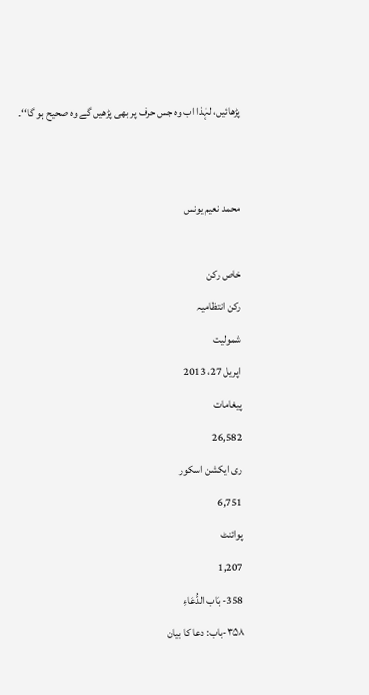پڑھائیں، لہٰذا اب وہ جس حرف پر بھی پڑھیں گے وہ صحیح ہو گا‘‘۔


محمد نعیم یونس

خاص رکن
رکن انتظامیہ
شمولیت
اپریل 27، 2013
پیغامات
26,582
ری ایکشن اسکور
6,751
پوائنٹ
1,207
358- بَاب الدُّعَاءِ
۳۵۸-باب: دعا کا بیان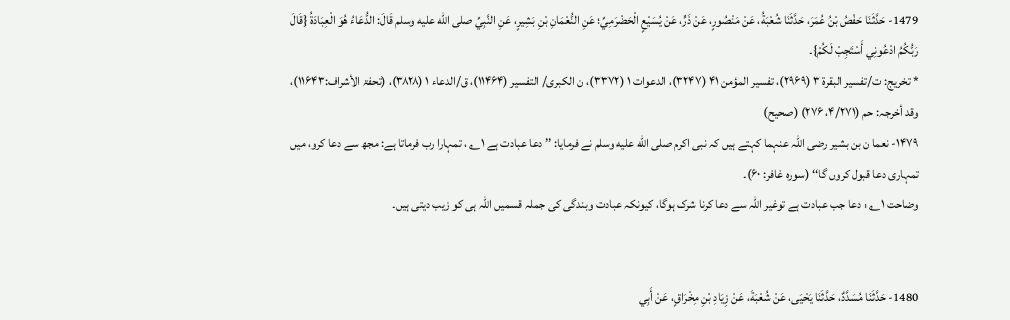1479- حَدَّثَنَا حَفْصُ بْنُ عُمَرَ، حَدَّثَنَا شُعْبَةُ، عَنْ مَنْصُورٍ، عَنْ ذَرٍّ، عَنْ يُسَيْعٍ الْحَضْرَمِيِّ؛ عَنِ النُّعْمَانِ بْنِ بَشِيرٍ، عَنِ النَّبِيِّ صلى الله عليه وسلم قَالَ: الدُّعَاءُ هُوَ الْعِبَادَةُ {قَالَ رَبُّكُمُ ادْعُونِي أَسْتَجِبْ لَكُمْ}۔
* تخريج: ت/تفسیر البقرۃ ۳ (۲۹۶۹)، تفسیر المؤمن ۴۱ (۳۲۴۷)، الدعوات ۱ (۳۳۷۲)، ن الکبری/ التفسیر (۱۱۴۶۴)، ق/الدعاء ۱ (۳۸۲۸)، (تحفۃ الأشراف:۱۱۶۴۳)، وقد أخرجہ: حم (۴/۲۷۱، ۲۷۶) (صحیح)
۱۴۷۹- نعما ن بن بشیر رضی اللہ عنہما کہتے ہیں کہ نبی اکرم صلى الله عليه وسلم نے فرمایا: ’’ دعا عبادت ہے ۱؎ ، تمہارا رب فرماتا ہے: مجھ سے دعا کرو، میں تمہاری دعا قبول کروں گا‘‘ (سورہ غافر: ۶۰)۔
وضاحت ۱؎ : دعا جب عبادت ہے توغیر اللہ سے دعا کرنا شرک ہوگا، کیونکہ عبادت وبندگی کی جملہ قسمیں اللہ ہی کو زیب دیتی ہیں۔


1480- حَدَّثَنَا مُسَدَّدٌ، حَدَّثَنَا يَحْيَى، عَنْ شُعْبَةَ، عَنْ زِيَادِ بْنِ مِخْرَاقٍ، عَنْ أَبِي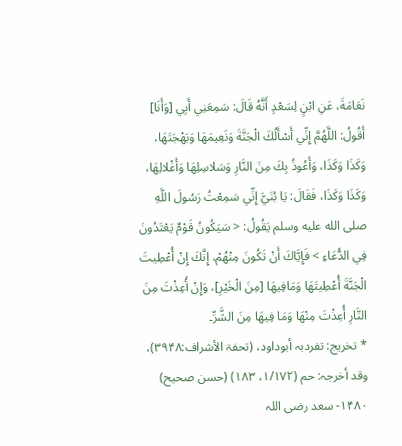نَعَامَةَ، عَنِ ابْنٍ لِسَعْدٍ أَنَّهُ قَالَ: سَمِعَنِي أَبِي [وَأَنَا] أَقُولُ: اللَّهُمَّ إِنِّي أَسْأَلُكَ الْجَنَّةَ وَنَعِيمَهَا وَبَهْجَتَهَا، وَكَذَا وَكَذَا، وَأَعُوذُ بِكَ مِنَ النَّارِ وَسَلاسِلِهَا وَأَغْلالِهَا، وَكَذَا وَكَذَا، فَقَالَ: يَا بُنَيَّ إِنِّي سَمِعْتُ رَسُولَ اللَّهِ صلى الله عليه وسلم يَقُولُ: < سَيَكُونُ قَوْمٌ يَعْتَدُونَ فِي الدُّعَاءِ > فَإِيَّاكَ أَنْ تَكُونَ مِنْهُمْ، إِنَّكَ إِنْ أُعْطِيتَ الْجَنَّةَ أُعْطِيتَهَا وَمَافِيهَا [مِنَ الْخَيْرِ]، وَإِنْ أُعِذْتَ مِنَ النَّارِ أُعِذْتَ مِنْهَا وَمَا فِيهَا مِنَ الشَّرِّ۔
* تخريج: تفردبہ أبوداود، (تحفۃ الأشراف:۳۹۴۸)، وقد أخرجہ: حم (۱/۱۷۲، ۱۸۳) (حسن صحیح)
۱۴۸۰- سعد رضی اللہ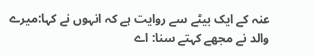عنہ کے ایک بیٹے سے روایت ہے کہ انہوں نے کہا:میرے والد نے مجھے کہتے سنا: اے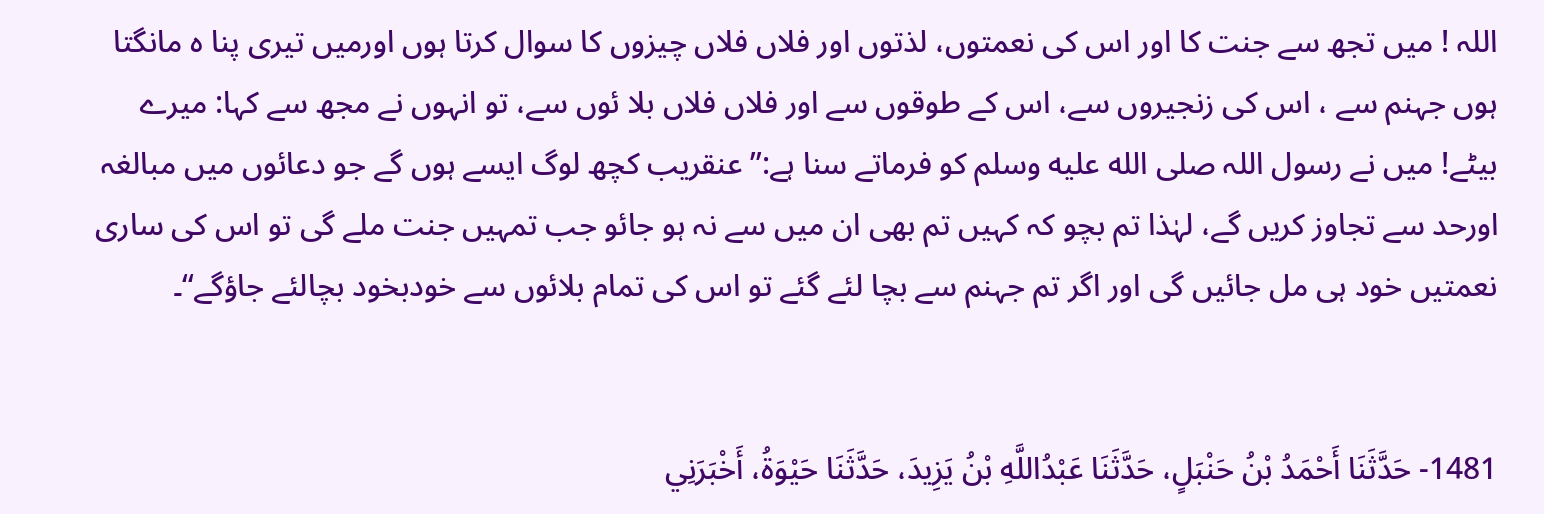اللہ ! میں تجھ سے جنت کا اور اس کی نعمتوں، لذتوں اور فلاں فلاں چیزوں کا سوال کرتا ہوں اورمیں تیری پنا ہ مانگتا ہوں جہنم سے ، اس کی زنجیروں سے، اس کے طوقوں سے اور فلاں فلاں بلا ئوں سے، تو انہوں نے مجھ سے کہا: میرے بیٹے! میں نے رسول اللہ صلى الله عليه وسلم کو فرماتے سنا ہے:’’عنقریب کچھ لوگ ایسے ہوں گے جو دعائوں میں مبالغہ اورحد سے تجاوز کریں گے، لہٰذا تم بچو کہ کہیں تم بھی ان میں سے نہ ہو جائو جب تمہیں جنت ملے گی تو اس کی ساری نعمتیں خود ہی مل جائیں گی اور اگر تم جہنم سے بچا لئے گئے تو اس کی تمام بلائوں سے خودبخود بچالئے جاؤگے‘‘۔


1481- حَدَّثَنَا أَحْمَدُ بْنُ حَنْبَلٍ، حَدَّثَنَا عَبْدُاللَّهِ بْنُ يَزِيدَ، حَدَّثَنَا حَيْوَةُ، أَخْبَرَنِي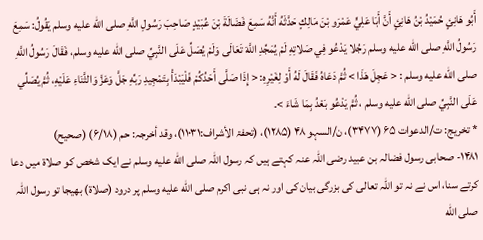أَبُو هَانِئٍ حُمَيْدُ بْنُ هَانِئٍ أَنَّ أَبَا عَلِيٍّ عَمْرَو بْنَ مَالِكٍ حَدَّثَهُ أَنَّهُ سَمِعَ فَضَالَةَ بْنَ عُبَيْدٍ صَاحِبَ رَسُولِ اللَّهِ صلى الله عليه وسلم يَقُولُ: سَمِعَ رَسُولُ اللَّهِ صلى الله عليه وسلم رَجُلا يَدْعُو فِي صَلاتِهِ لَمْ يُمَجِّدِ اللَّهَ تَعَالَى وَلَمْ يُصَلِّ عَلَى النَّبِيِّ صلى الله عليه وسلم، فَقَالَ رَسُولُ اللَّهِ صلى الله عليه وسلم : < عَجِلَ هَذَا > ثُمَّ دَعَاهُ فَقَالَ لَهُ أَوْ لِغَيْرِهِ: < إِذَا صَلَّى أَحَدُكُمْ فَلْيَبْدَأْ بِتَمْجِيدِ رَبِّهِ جَلَّ وَعَزَّ وَالثَّنَاءِ عَلَيْهِ، ثُمَّ يُصَلِّي عَلَى النَّبِيِّ صلى الله عليه وسلم ، ثُمَّ يَدْعُو بَعْدُ بِمَا شَاءَ >۔
* تخريج: ت/الدعوات ۶۵ (۳۴۷۷)، ن/السہو ۴۸ (۱۲۸۵)، (تحفۃ الأشراف:۱۱۰۳۱)، وقد أخرجہ: حم (۶/۱۸) (صحیح)
۱۴۸۱- صحابی رسول فضالہ بن عبید رضی اللہ عنہ کہتے ہیں کہ رسول اللہ صلى الله عليه وسلم نے ایک شخص کو صلاۃ میں دعا کرتے سنا، اس نے نہ تو اللہ تعالی کی بزرگی بیان کی اور نہ ہی نبی اکرم صلى الله عليه وسلم پر درود (صلاۃ) بھیجا تو رسول اللہ صلى الله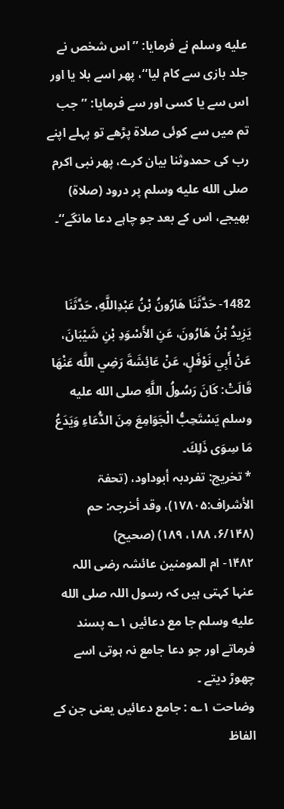عليه وسلم نے فرمایا: ’’اس شخص نے جلد بازی سے کام لیا‘‘، پھر اسے بلا یا اور اس سے یا کسی اور سے فرمایا: ’’جب تم میں سے کوئی صلاۃ پڑھے تو پہلے اپنے رب کی حمدوثنا بیان کرے، پھر نبی اکرم صلى الله عليه وسلم پر درود (صلاۃ) بھیجے، اس کے بعد جو چاہے دعا مانگے‘‘۔


1482- حَدَّثَنَا هَارُونُ بْنُ عَبْدِاللَّهِ، حَدَّثَنَا يَزِيدُ بْنُ هَارُونَ، عَنِ الأَسْوَدِ بْنِ شَيْبَانَ، عَنْ أَبِي نَوْفَلٍ، عَنْ عَائِشَةَ رَضِي اللَّه عَنْهَا قَالَتْ: كَانَ رَسُولُ اللَّهِ صلى الله عليه وسلم يَسْتَحِبُّ الْجَوَامِعَ مِنَ الدُّعَاءِ وَيَدَعُ مَا سِوَى ذَلِكَ۔
* تخريج: تفردبہ أبوداود، (تحفۃ الأشراف:۱۷۸۰۵)، وقد أخرجہ: حم (۶/۱۴۸، ۱۸۸، ۱۸۹) (صحیح)
۱۴۸۲- ام المومنین عائشہ رضی اللہ عنہا کہتی ہیں کہ رسول اللہ صلى الله عليه وسلم جا مع دعائیں ۱؎ پسند فرماتے اور جو دعا جامع نہ ہوتی اسے چھوڑ دیتے ۔
وضاحت ۱؎ : جامع دعائیں یعنی جن کے الفاظ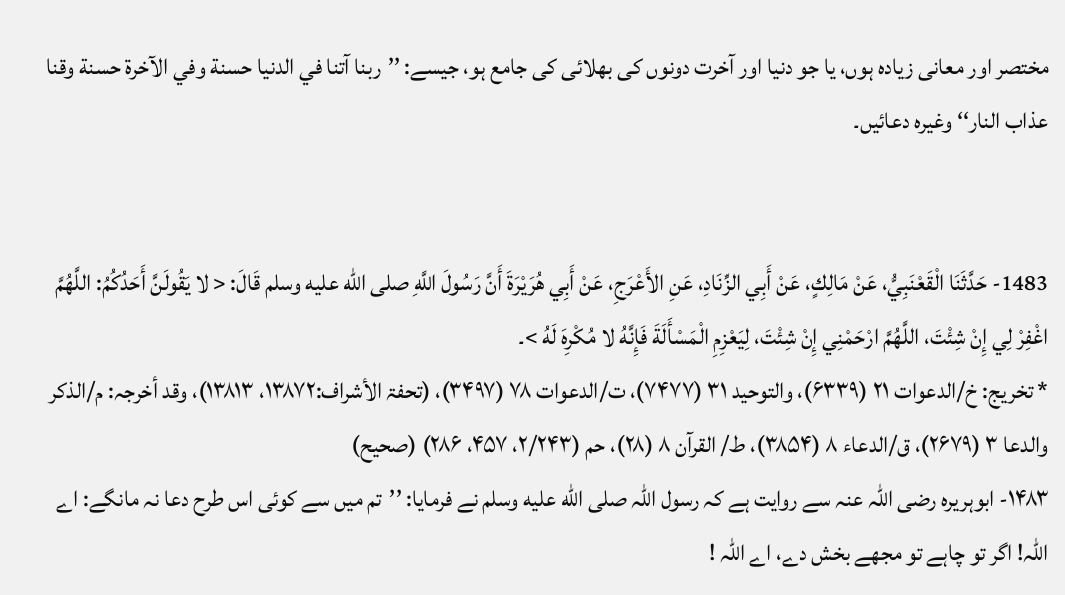مختصر اور معانی زیادہ ہوں، یا جو دنیا اور آخرت دونوں کی بھلائی کی جامع ہو، جیسے: ’’ربنا آتنا في الدنيا حسنة وفي الآخرة حسنة وقنا عذاب النار‘‘ وغیرہ دعائیں۔


1483- حَدَّثَنَا الْقَعْنَبِيُّ، عَنْ مَالِكٍ، عَنْ أَبِي الزِّنَادِ، عَنِ الأَعْرَجِ، عَنْ أَبِي هُرَيْرَةَ أَنَّ رَسُولَ اللَّهِ صلى الله عليه وسلم قَالَ: < لا يَقُولَنَّ أَحَدُكُمُ: اللَّهُمَّ اغْفِرْ لِي إِنْ شِئْتَ، اللَّهُمَّ ارْحَمْنِي إِنْ شِئْتَ، لِيَعْزِمِ الْمَسْأَلَةَ فَإِنَّهُ لا مُكْرِهَ لَهُ >۔
* تخريج: خ/الدعوات ۲۱ (۶۳۳۹)، والتوحید ۳۱ (۷۴۷۷)، ت/الدعوات ۷۸ (۳۴۹۷)، (تحفۃ الأشراف:۱۳۸۷۲، ۱۳۸۱۳)، وقد أخرجہ: م/الذکر والدعا ۳ (۲۶۷۹)، ق/الدعاء ۸ (۳۸۵۴)، ط/ القرآن ۸ (۲۸)، حم (۲/۲۴۳، ۴۵۷، ۲۸۶) (صحیح)
۱۴۸۳- ابوہریرہ رضی اللہ عنہ سے روایت ہے کہ رسول اللہ صلى الله عليه وسلم نے فرمایا: ’’تم میں سے کوئی اس طرح دعا نہ مانگے: اے اللہ! اگر تو چاہے تو مجھے بخش دے، اے اللہ !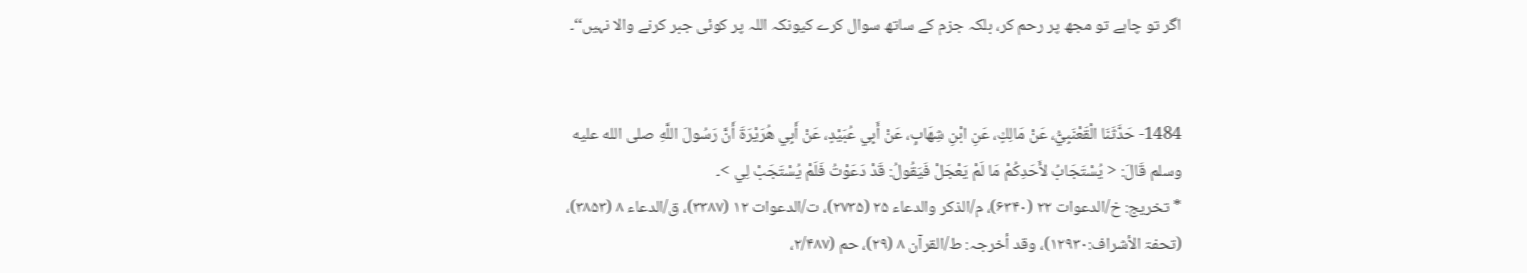اگر تو چاہے تو مجھ پر رحم کر، بلکہ جزم کے ساتھ سوال کرے کیونکہ اللہ پر کوئی جبر کرنے والا نہیں‘‘۔


1484- حَدَّثَنَا الْقَعْنَبِيُّ، عَنْ مَالِكٍ، عَنِ ابْنِ شِهَابٍ، عَنْ أَبِي عُبَيْدٍ، عَنْ أَبِي هُرَيْرَةَ أَنَّ رَسُولَ اللَّهِ صلى الله عليه وسلم قَالَ: < يُسْتَجَابُ لأَحَدِكُمْ مَا لَمْ يَعْجَلْ فَيَقُولُ: قَدْ دَعَوْتُ فَلَمْ يُسْتَجَبْ لِي >۔
* تخريج: خ/الدعوات ۲۲ (۶۳۴۰)، م/الذکر والدعاء ۲۵ (۲۷۳۵)، ت/الدعوات ۱۲ (۳۳۸۷)، ق/الدعاء ۸ (۳۸۵۳)، (تحفۃ الأشراف:۱۲۹۳۰)، وقد أخرجہ: ط/القرآن ۸ (۲۹)، حم (۲/۴۸۷،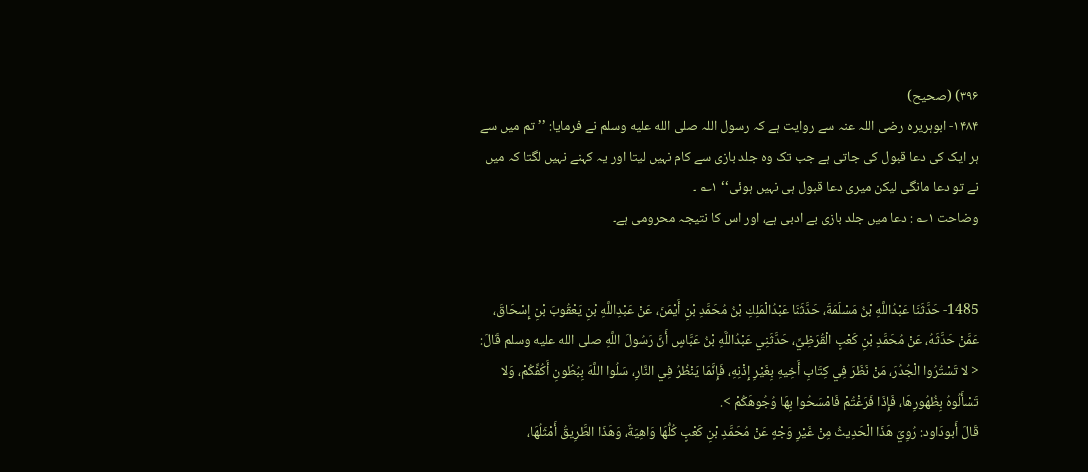۳۹۶) (صحیح)
۱۴۸۴- ابوہریرہ رضی اللہ عنہ سے روایت ہے کہ رسول اللہ صلى الله عليه وسلم نے فرمایا: ’’ تم میں سے ہر ایک کی دعا قبول کی جاتی ہے جب تک وہ جلد بازی سے کام نہیں لیتا اور یہ کہنے نہیں لگتا کہ میں نے تو دعا مانگی لیکن میری دعا قبول ہی نہیں ہوئی‘‘ ۱؎ ۔
وضاحت ۱؎ : دعا میں جلد بازی بے ادبی ہے، اور اس کا نتیجہ محرومی ہے۔


1485- حَدَّثَنَا عَبْدُاللَّهِ بْنُ مَسْلَمَةَ، حَدَّثَنَا عَبْدُالْمَلِكِ بْنُ مُحَمَّدِ بْنِ أَيْمَنَ، عَنْ عَبْدِاللَّهِ بْنِ يَعْقُوبَ بْنِ إِسْحَاقَ، عَمَّنْ حَدَّثَهُ، عَنْ مُحَمَّدِ بْنِ كَعْبٍ الْقُرَظِيِّ، حَدَّثَنِي عَبْدُاللَّهِ بْنُ عَبَّاسٍ أَنَّ رَسُولَ اللَّهِ صلى الله عليه وسلم قَالَ: < لا تَسْتُرُوا الْجُدُرَ، مَنْ نَظَرَ فِي كِتَابِ أَخِيهِ بِغَيْرِ إِذْنِهِ، فَإِنَّمَا يَنْظُرُ فِي النَّارِ، سَلُوا اللَّهَ بِبُطُونِ أَكُفِّكُمْ، وَلا تَسْأَلُوهُ بِظُهُورِهَا، فَإِذَا فَرَغْتُمْ فَامْسَحُوا بِهَا وُجُوهَكُمْ >.
قَالَ أَبودَاود: رُوِيَ هَذَا الْحَدِيثُ مِنْ غَيْرِ وَجْهٍ عَنْ مُحَمَّدِ بْنِ كَعْبٍ كُلُّهَا وَاهِيَةٌ، وَهَذَا الطَّرِيقُ أَمْثَلُهَا،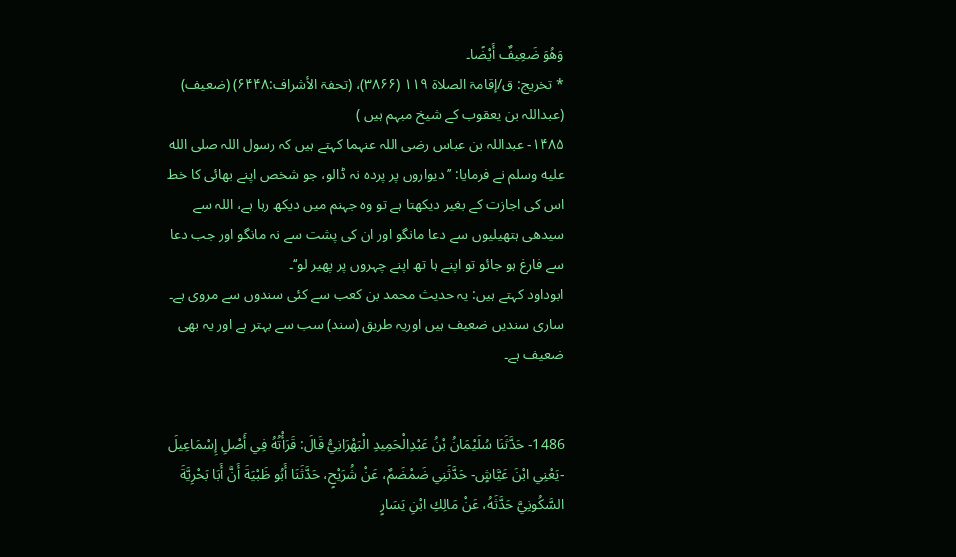وَهُوَ ضَعِيفٌ أَيْضًا۔
* تخريج: ق/إقامۃ الصلاۃ ۱۱۹ (۳۸۶۶)، (تحفۃ الأشراف:۶۴۴۸) (ضعیف)
(عبداللہ بن یعقوب کے شیخ مبہم ہیں )
۱۴۸۵- عبداللہ بن عباس رضی اللہ عنہما کہتے ہیں کہ رسول اللہ صلى الله عليه وسلم نے فرمایا: ’’دیواروں پر پردہ نہ ڈالو، جو شخص اپنے بھائی کا خط اس کی اجازت کے بغیر دیکھتا ہے تو وہ جہنم میں دیکھ رہا ہے، اللہ سے سیدھی ہتھیلیوں سے دعا مانگو اور ان کی پشت سے نہ مانگو اور جب دعا سے فارغ ہو جائو تو اپنے ہا تھ اپنے چہروں پر پھیر لو‘‘۔
ابوداود کہتے ہیں: یہ حدیث محمد بن کعب سے کئی سندوں سے مروی ہے۔ ساری سندیں ضعیف ہیں اوریہ طریق (سند) سب سے بہتر ہے اور یہ بھی ضعیف ہے۔


1486- حَدَّثَنَا سُلَيْمَانُ بْنُ عَبْدِالْحَمِيدِ الْبَهْرَانِيُّ قَالَ: قَرَأْتُهُ فِي أَصْلِ إِسْمَاعِيلَ -يَعْنِي ابْنَ عَيَّاشٍ- حَدَّثَنِي ضَمْضَمٌ، عَنْ شُرَيْحٍ، حَدَّثَنَا أَبُو ظَبْيَةَ أَنَّ أَبَا بَحْرِيَّةَ السَّكُونِيَّ حَدَّثَهُ، عَنْ مَالِكِ ابْنِ يَسَارٍ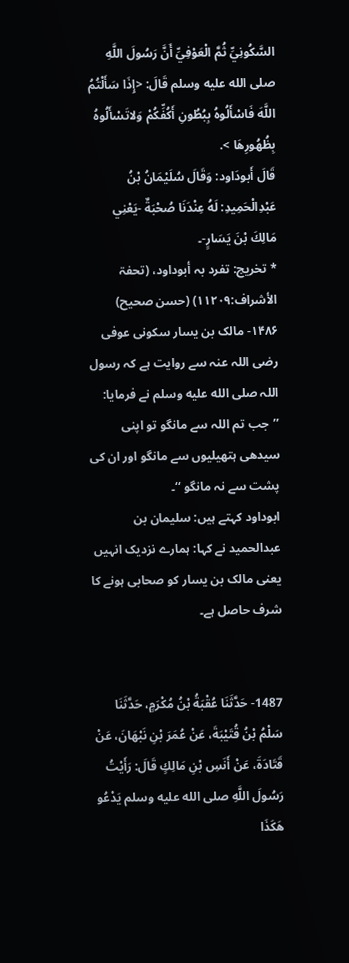السَّكُونِيِّ ثُمَّ الْعَوْفِيِّ أَنَّ رَسُولَ اللَّهِ صلى الله عليه وسلم قَالَ: <إِذَا سَأَلْتُمُ اللَّهَ فَاسْأَلُوهُ بِبُطُونِ أَكُفِّكُمْ وَلاتَسْأَلُوهُ بِظُهُورِهَا >.
قَالَ أَبودَاود: وَقَالَ سُلَيْمَانُ بْنُ عَبْدِالْحَمِيدِ: لَهُ عِنْدَنَا صُحْبَةٌ -يَعْنِي مَالِكَ بْنَ يَسَارٍ-۔
* تخريج: تفرد بہ أبوداود، (تحفۃ الأشراف:۱۱۲۰۹) (حسن صحیح)
۱۴۸۶- مالک بن یسار سکونی عوفی رضی اللہ عنہ سے روایت ہے کہ رسول اللہ صلى الله عليه وسلم نے فرمایا: ’’جب تم اللہ سے مانگو تو اپنی سیدھی ہتھیلیوں سے مانگو اور ان کی پشت سے نہ مانگو ‘‘۔
ابوداود کہتے ہیں: سلیمان بن عبدالحمید نے کہا: ہمارے نزدیک انہیں یعنی مالک بن یسار کو صحابی ہونے کا شرف حاصل ہے۔


1487- حَدَّثَنَا عُقْبَةُ بْنُ مُكْرَمٍ، حَدَّثَنَا سَلْمُ بْنُ قُتَيْبَةَ، عَنْ عُمَرَ بْنِ نَبْهَانَ، عَنْ قَتَادَةَ، عَنْ أَنَسِ بْنِ مَالِكٍ قَالَ: رَأَيْتُ رَسُولَ اللَّهِ صلى الله عليه وسلم يَدْعُو هَكَذَا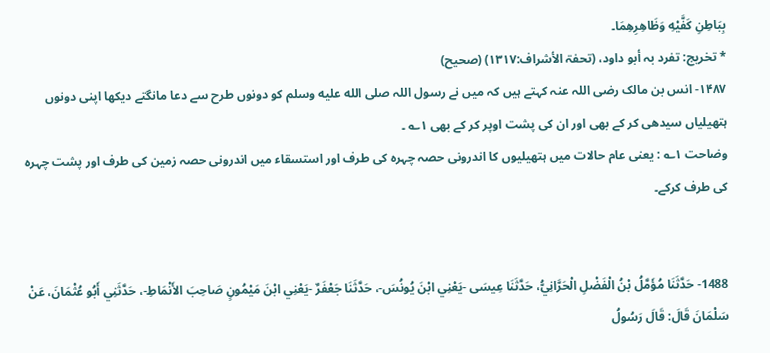بِبَاطِنِ كَفَّيْهِ وَظَاهِرِهِمَا۔
* تخريج: تفرد بہ أبو داود، (تحفۃ الأشراف:۱۳۱۷) (صحیح)
۱۴۸۷- انس بن مالک رضی اللہ عنہ کہتے ہیں کہ میں نے رسول اللہ صلى الله عليه وسلم کو دونوں طرح سے دعا مانگتے دیکھا اپنی دونوں ہتھیلیاں سیدھی کر کے بھی اور ان کی پشت اوپر کر کے بھی ۱؎ ۔
وضاحت ۱؎ : یعنی عام حالات میں ہتھیلیوں کا اندرونی حصہ چہرہ کی طرف اور استسقاء میں اندرونی حصہ زمین کی طرف اور پشت چہرہ کی طرف کرکے۔


1488- حَدَّثَنَا مُؤَمَّلُ بْنُ الْفَضْلِ الْحَرَّانِيُّ، حَدَّثَنَا عِيسَى -يَعْنِي ابْنَ يُونُسَ-، حَدَّثَنَا جَعْفَرٌ -يَعْنِي ابْنَ مَيْمُونٍ صَاحِبَ الأَنْمَاطِ-، حَدَّثَنِي أَبُو عُثْمَانَ، عَنْ سَلْمَانَ قَالَ: قَالَ رَسُولُ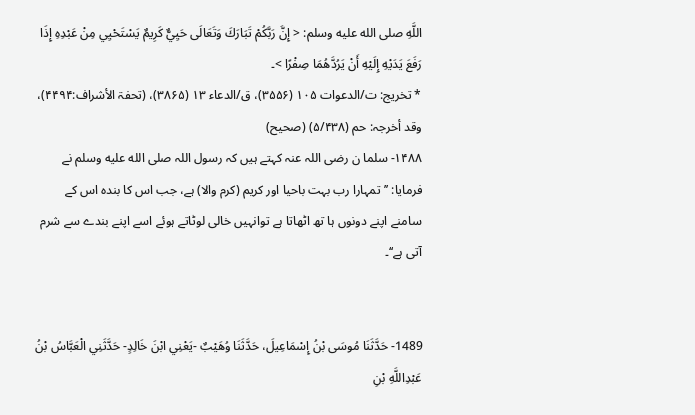اللَّهِ صلى الله عليه وسلم: < إِنَّ رَبَّكُمْ تَبَارَكَ وَتَعَالَى حَيِيٌّ كَرِيمٌ يَسْتَحْيِي مِنْ عَبْدِهِ إِذَا رَفَعَ يَدَيْهِ إِلَيْهِ أَنْ يَرُدَّهُمَا صِفْرًا >۔
* تخريج: ت/الدعوات ۱۰۵ (۳۵۵۶)، ق/الدعاء ۱۳ (۳۸۶۵)، (تحفۃ الأشراف:۴۴۹۴)، وقد أخرجہ: حم (۵/۴۳۸) (صحیح)
۱۴۸۸- سلما ن رضی اللہ عنہ کہتے ہیں کہ رسول اللہ صلى الله عليه وسلم نے فرمایا: ’’تمہارا رب بہت باحیا اور کریم (کرم والا) ہے، جب اس کا بندہ اس کے سامنے اپنے دونوں ہا تھ اٹھاتا ہے توانہیں خالی لوٹاتے ہوئے اسے اپنے بندے سے شرم آتی ہے‘‘۔


1489- حَدَّثَنَا مُوسَى بْنُ إِسْمَاعِيلَ، حَدَّثَنَا وُهَيْبٌ -يَعْنِي ابْنَ خَالِدٍ- حَدَّثَنِي الْعَبَّاسُ بْنُ عَبْدِاللَّهِ بْنِ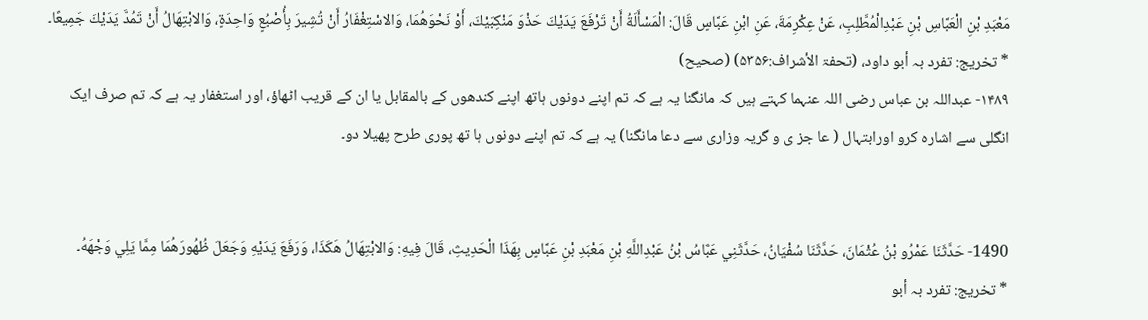مَعْبَدِ بْنِ الْعَبَّاسِ بْنِ عَبْدِالْمُطَّلِبِ، عَنْ عِكْرِمَةَ، عَنِ ابْنِ عَبَّاسٍ قَالَ: الْمَسْأَلَةُ أَنْ تَرْفَعَ يَدَيْكَ حَذْوَ مَنْكِبَيْكَ، أَوْ نَحْوَهُمَا، وَالاسْتِغْفَارُ أَنْ تُشِيرَ بِأُصْبُعٍ وَاحِدَةٍ، وَالابْتِهَالُ أَنْ تَمُدَّ يَدَيْكَ جَمِيعًا۔
* تخريج: تفرد بہ أبو داود، (تحفۃ الأشراف:۵۳۵۶) (صحیح)
۱۴۸۹- عبداللہ بن عباس رضی اللہ عنہما کہتے ہیں کہ مانگنا یہ ہے کہ تم اپنے دونوں ہاتھ اپنے کندھوں کے بالمقابل یا ان کے قریب اٹھاؤ، اور استغفار یہ ہے کہ تم صرف ایک انگلی سے اشارہ کرو اورابتہال ( عا جز ی و گریہ وزاری سے دعا مانگنا) یہ ہے کہ تم اپنے دونوں ہا تھ پوری طرح پھیلا دو۔


1490- حَدَّثَنَا عَمْرُو بْنُ عُثْمَانَ، حَدَّثَنَا سُفْيَانُ، حَدَّثَنِي عَبَّاسُ بْنُ عَبْدِاللَّهِ بْنِ مَعْبَدِ بْنِ عَبَّاسٍ بِهَذَا الْحَدِيثِ، قَالَ فِيهِ: وَالابْتِهَالُ هَكَذَا، وَرَفَعَ يَدَيْهِ وَجَعَلَ ظُهُورَهُمَا مِمَّا يَلِي وَجْهَهُ۔
* تخريج: تفرد بہ أبو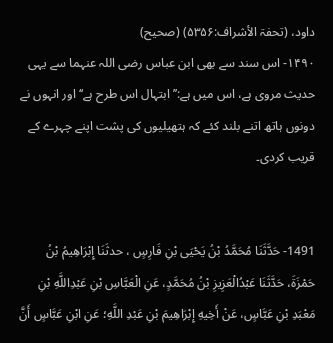داود، (تحفۃ الأشراف:۵۳۵۶) (صحیح)
۱۴۹۰- اس سند سے بھی ابن عباس رضی اللہ عنہما سے یہی حدیث مروی ہے، اس میں ہے:’’ ابتہال اس طرح ہے‘‘ اور انہوں نے دونوں ہاتھ اتنے بلند کئے کہ ہتھیلیوں کی پشت اپنے چہرے کے قریب کردی۔


1491- حَدَّثَنَا مُحَمَّدُ بْنُ يَحْيَى بْنِ فَارِسٍ ، حدثَنَا إِبْرَاهِيمُ بْنُ حَمْزَةَ، حَدَّثَنَا عَبْدُالْعَزِيزِ بْنُ مُحَمَّدٍ، عَنِ الْعَبَّاسِ بْنِ عَبْدِاللَّهِ بْنِ مَعْبَدِ بْنِ عَبَّاسٍ، عَنْ أَخِيهِ إِبْرَاهِيمَ بْنِ عَبْدِ اللَّهِ؛ عَنِ ابْنِ عَبَّاسٍ أَنَّ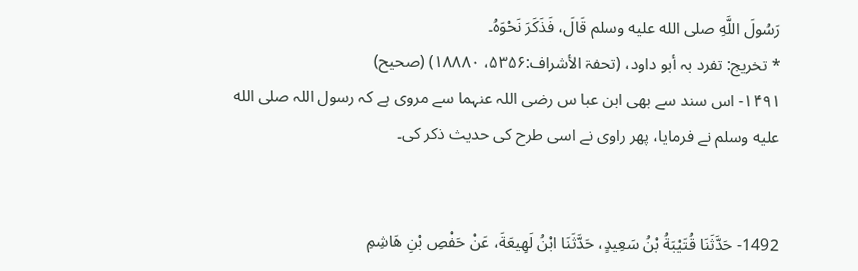رَسُولَ اللَّهِ صلى الله عليه وسلم قَالَ، فَذَكَرَ نَحْوَهُ۔
* تخريج: تفرد بہ أبو داود، (تحفۃ الأشراف:۵۳۵۶، ۱۸۸۸۰) (صحیح)
۱۴۹۱- اس سند سے بھی ابن عبا س رضی اللہ عنہما سے مروی ہے کہ رسول اللہ صلى الله عليه وسلم نے فرمایا، پھر راوی نے اسی طرح کی حدیث ذکر کی۔


1492- حَدَّثَنَا قُتَيْبَةُ بْنُ سَعِيدٍ، حَدَّثَنَا ابْنُ لَهِيعَةَ، عَنْ حَفْصِ بْنِ هَاشِمِ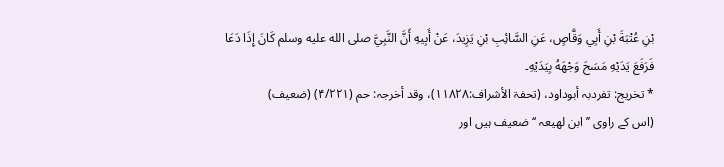بْنِ عُتْبَةَ بْنِ أَبِي وَقَّاصٍ، عَنِ السَّائِبِ بْنِ يَزِيدَ، عَنْ أَبِيهِ أَنَّ النَّبِيَّ صلى الله عليه وسلم كَانَ إِذَا دَعَا فَرَفَعَ يَدَيْهِ مَسَحَ وَجْهَهُ بِيَدَيْهِ۔
* تخريج: تفردبہ أبوداود، (تحفۃ الأشراف:۱۱۸۲۸)، وقد أخرجہ: حم (۴/۲۲۱) (ضعیف)
(اس کے راوی ’’ابن لھیعہ ‘‘ ضعیف ہیں اور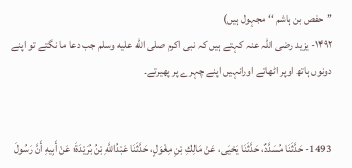’’حفص بن ہاشم ‘‘ مجہول ہیں)
۱۴۹۲- یزید رضی اللہ عنہ کہتے ہیں کہ نبی اکرم صلى الله عليه وسلم جب دعا ما نگتے تو اپنے دونوں ہاتھ اوپر اٹھاتے اورانہیں اپنے چہرے پر پھیرتے۔


1493- حَدَّثَنَا مُسَدَّدٌ، حَدَّثَنَا يَحْيَى، عَنْ مَالِكِ بْنِ مِغْوَلٍ، حَدَّثَنَا عَبْدُاللَّهِ بْنُ بُرَيْدَةَ؛ عَنْ أَبِيهِ أَنَّ رَسُولَ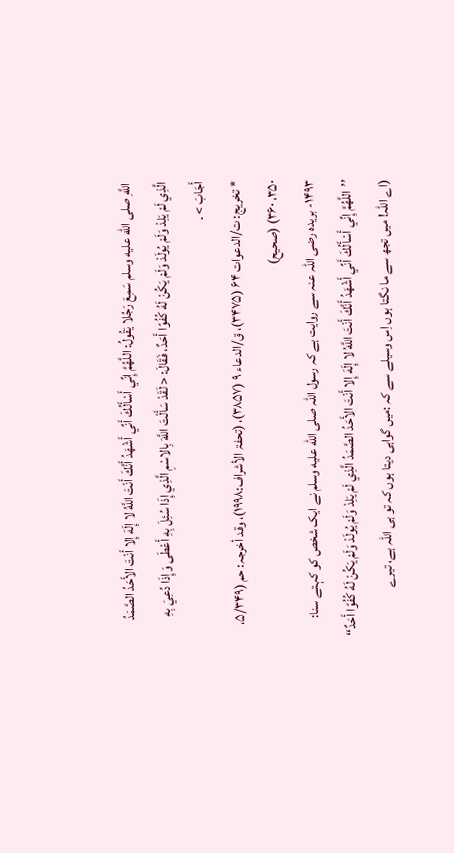اللَّهِ صلى الله عليه وسلم سَمِعَ رَجُلا يَقُولُ: اللَّهُمَّ إِنِّي أَسْأَلُكَ أَنِّي أَشْهَدُ أَنَّكَ أَنْتَ اللَّهُ لا إِلَهَ إِلا أَنْتَ الأَحَدُ الصَّمَدُ الَّذِي لَمْ يَلِدْ وَلَمْ يُولَدْ وَلَمْ يَكُنْ لَهُ كُفُوًا أَحَدٌ، فَقَالَ: < لَقَدْ سَأَلْتَ اللَّهَ بِالاسْمِ الَّذِي إِذَا سُئِلَ بِهِ أَعْطَى وَإِذَا دُعِيَ بِهِ أَجَابَ > ۔
* تخريج: ت/الدعوات ۶۴ (۳۴۷۵)، ق/الدعاء ۹ (۳۸۵۷)، (تحفۃ الأشراف:۱۹۹۸)، وقد أخرجہ: حم (۵/۳۴۹، ۳۵۰، ۳۶۰) (صحیح)
۱۴۹۳- بریدہ رضی اللہ عنہ سے روایت ہے کہ رسول اللہ صلى الله عليه وسلم نے ایک شخص کو کہتے سنا: ’’اللَّهُمَّ إِنِّي أَسْأَلُكَ أَنِّي أَشْهَدُ أَنَّكَ أَنْتَ اللَّهُ لا إِلَهَ إِلا أَنْتَ الأَحَدُ الصَّمَدُ الَّذِي لَمْ يَلِدْ وَلَمْ يُولَدْ وَلَمْ يَكُنْ لَهُ كُفُوًا أَحَدٌ‘‘ (اے اللہ! میں تجھ سے ما نگتا ہوں اِس وسیلے سے کہ :میں گواہی دیتا ہوں کہ تو ہی اللہ ہے، تیرے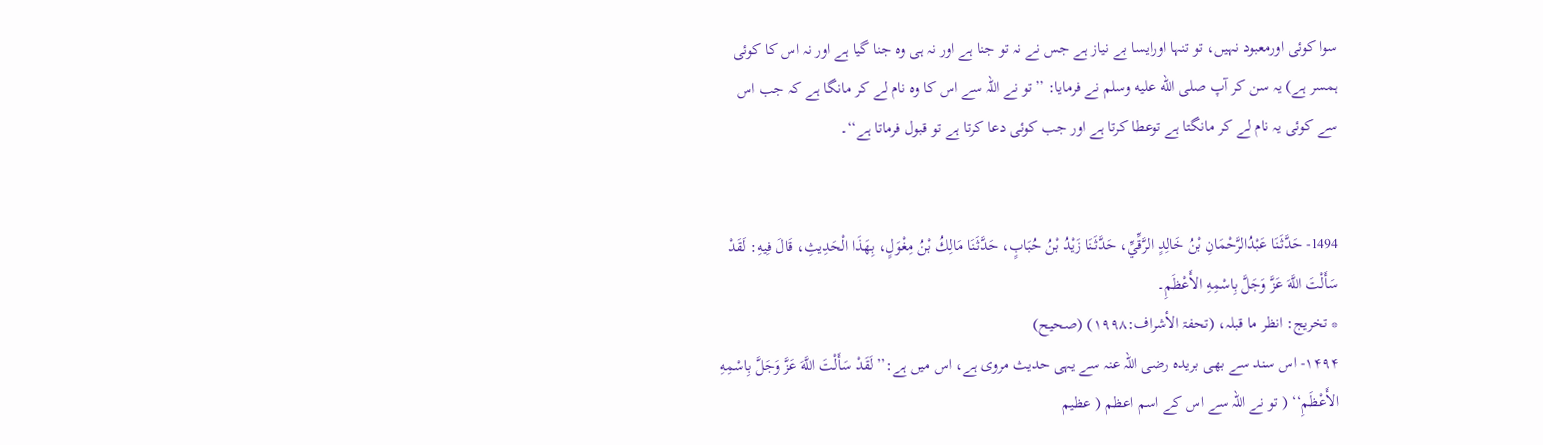سوا کوئی اورمعبود نہیں، تو تنہا اورایسا بے نیاز ہے جس نے نہ تو جنا ہے اور نہ ہی وہ جنا گیا ہے اور نہ اس کا کوئی ہمسر ہے) یہ سن کر آپ صلى الله عليه وسلم نے فرمایا: ’’تو نے اللہ سے اس کا وہ نام لے کر مانگا ہے کہ جب اس سے کوئی یہ نام لے کر مانگتا ہے توعطا کرتا ہے اور جب کوئی دعا کرتا ہے تو قبول فرماتا ہے‘‘۔


1494- حَدَّثَنَا عَبْدُالرَّحْمَانِ بْنُ خَالِدٍ الرَّقِّيِّ، حَدَّثَنَا زَيْدُ بْنُ حُبَابٍ، حَدَّثَنَا مَالِكُ بْنُ مِغْوَلٍ، بِهَذَا الْحَدِيثِ، قَالَ فِيهِ: لَقَدْ سَأَلْتَ اللَّهَ عَزَّ وَجَلَّ بِاسْمِهِ الأَعْظَمِ۔
* تخريج: انظر ما قبلہ، (تحفۃ الأشراف:۱۹۹۸) (صحیح)
۱۴۹۴- اس سند سے بھی بریدہ رضی اللہ عنہ سے یہی حدیث مروی ہے، اس میں ہے:’’لَقَدْ سَأَلْتَ اللَّهَ عَزَّ وَجَلَّ بِاسْمِهِ الأَعْظَمِ‘‘ ( تو نے اللہ سے اس کے اسم اعظم ( عظیم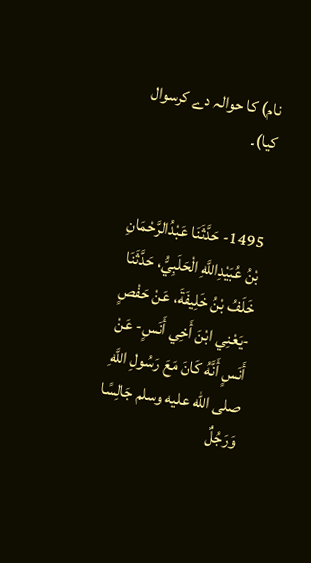نام) کا حوالہ دے کرسوال کیا)۔


1495- حَدَّثَنَا عَبْدُالرَّحْمَانِ بْنُ عُبَيْدِاللَّهِ الْحَلَبِيُّ، حَدَّثَنَا خَلَفُ بْنُ خَلِيفَةَ، عَنْ حَفْصٍ -يَعْنِي ابْنَ أَخِي أَنَسٍ- عَنْ أَنَسٍ أَنَّهُ كَانَ مَعَ رَسُولِ اللَّهِ صلى الله عليه وسلم جَالِسًا وَرَجُلٌ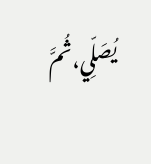يُصَلِّي،ثُمَّ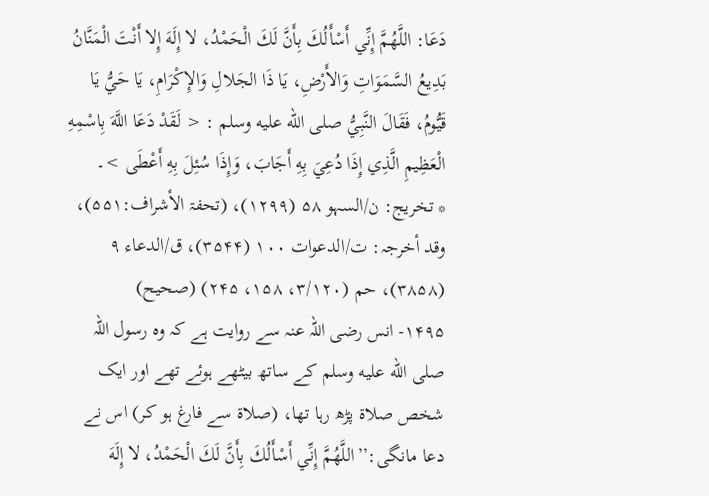دَعَا: اللَّهُمَّ إِنِّي أَسْأَلُكَ بِأَنَّ لَكَ الْحَمْدُ، لا إِلَهَ إِلا أَنْتَ الْمَنَّانُ بَدِيعُ السَّمَوَاتِ وَالأَرْضِ، يَا ذَا الجَلالِ وَالإِكْرَامِ، يَا حَيُّ يَا قَيُّومُ، فَقَالَ النَّبِيُّ صلى الله عليه وسلم : < لَقَدْ دَعَا اللَّهَ بِاسْمِهِ الْعَظِيمِ الَّذِي إِذَا دُعِيَ بِهِ أَجَابَ، وَإِذَا سُئِلَ بِهِ أَعْطَى >۔
* تخريج: ن/السہو ۵۸ (۱۲۹۹)، (تحفۃ الأشراف:۵۵۱)، وقد أخرجہ: ت/الدعوات ۱۰۰ (۳۵۴۴)، ق/الدعاء ۹ (۳۸۵۸)، حم (۳/۱۲۰، ۱۵۸، ۲۴۵) (صحیح)
۱۴۹۵- انس رضی اللہ عنہ سے روایت ہے کہ وہ رسول اللہ صلى الله عليه وسلم کے ساتھ بیٹھے ہوئے تھے اور ایک شخص صلاۃ پڑھ رہا تھا، (صلاۃ سے فارغ ہو کر) اس نے دعا مانگی:’’اللَّهُمَّ إِنِّي أَسْأَلُكَ بِأَنَّ لَكَ الْحَمْدُ، لا إِلَهَ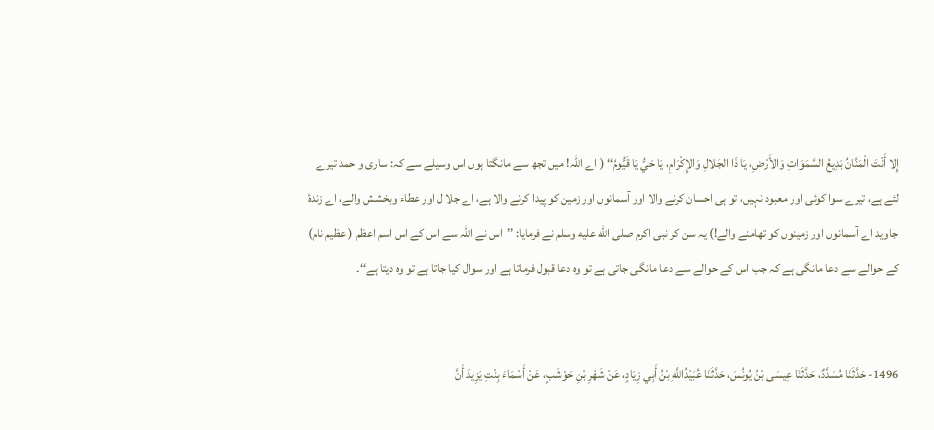إِلا أَنْتَ الْمَنَّانُ بَدِيعُ السَّمَوَاتِ وَالأَرْضِ، يَا ذَا الجَلالِ وَالإِكْرَامِ، يَا حَيُّ يَا قَيُّومُ‘‘ ( اے اللہ! میں تجھ سے مانگتا ہوں اس وسیلے سے کہ: ساری و حمد تیرے لئے ہے، تیرے سوا کوئی اور معبود نہیں، تو ہی احسان کرنے والا اور آسمانوں اور زمین کو پیدا کرنے والا ہے، اے جلا ل اور عطاء وبخشش والے، اے زندۂ جاوید اے آسمانوں اور زمینوں کو تھامنے والے!) یہ سن کر نبی اکرم صلى الله عليه وسلم نے فرمایا: ’’اس نے اللہ سے اس کے اس اسم اعظم ( عظیم نام) کے حوالے سے دعا مانگی ہے کہ جب اس کے حوالے سے دعا مانگی جاتی ہے تو وہ دعا قبول فرماتا ہے اور سوال کیا جاتا ہے تو وہ دیتا ہے‘‘۔


1496- حَدَّثَنَا مُسَدَّدٌ، حَدَّثَنَا عِيسَى بْنُ يُونُسَ، حَدَّثَنَا عُبَيْدُاللَّهِ بْنُ أَبِي زِيَادٍ، عَنْ شَهْرِ بْنِ حَوْشَبٍ، عَنْ أَسْمَاءَ بِنْتِ يَزِيدَ أَنَّ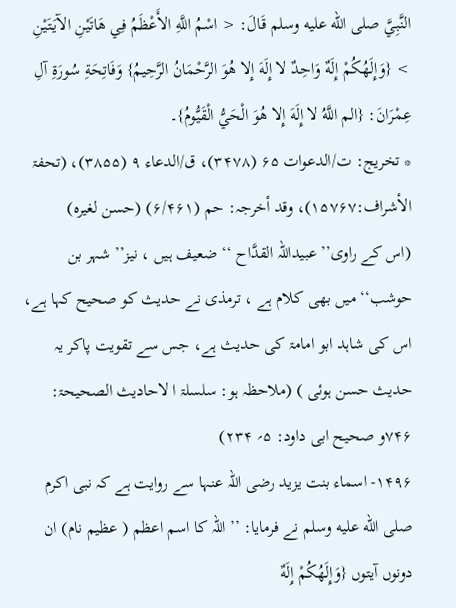النَّبِيَّ صلى الله عليه وسلم قَالَ: < اسْمُ اللَّهِ الأَعْظَمُ فِي هَاتَيْنِ الآيَتَيْنِ > {وَإِلَهُكُمْ إِلَهٌ وَاحِدٌ لا إِلَهَ إِلا هُوَ الرَّحْمَانُ الرَّحِيمُ} وَفَاتِحَةِ سُورَةِ آلِ عِمْرَانَ: {الم اللَّهُ لا إِلَهَ إِلا هُوَ الْحَيُّ الْقَيُّومُ}۔
* تخريج: ت/الدعوات ۶۵ (۳۴۷۸)، ق/الدعاء ۹ (۳۸۵۵)، (تحفۃ الأشراف:۱۵۷۶۷)، وقد أخرجہ: حم (۶/۴۶۱) (حسن لغیرہ)
(اس کے راوی’’ عبیداللہ القدَّاح ‘‘ ضعیف ہیں ، نیز’’ شہر بن حوشب‘‘ میں بھی کلام ہے ، ترمذی نے حدیث کو صحیح کہا ہے، اس کی شاہد ابو امامۃ کی حدیث ہے، جس سے تقویت پاکر یہ حدیث حسن ہوئی ) (ملاحظہ ہو: سلسلۃ ا لاحادیث الصحیحۃ: ۷۴۶و صحیح ابی داود: ۵؍ ۲۳۴)
۱۴۹۶- اسماء بنت یزید رضی اللہ عنہا سے روایت ہے کہ نبی اکرم صلى الله عليه وسلم نے فرمایا: ’’اللہ کا اسم اعظم ( عظیم نام) ان دونوں آیتوں {وَإِلَهُكُمْ إِلَهٌ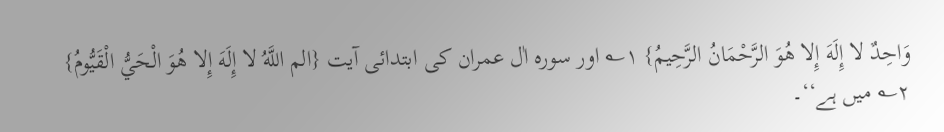وَاحِدٌ لا إِلَهَ إِلا هُوَ الرَّحْمَانُ الرَّحِيمُ} ۱؎ اور سورہ اٰل عمران کی ابتدائی آیت {الم اللَّهُ لا إِلَهَ إِلا هُوَ الْحَيُّ الْقَيُّومُ} ۲؎ میں ہے‘‘۔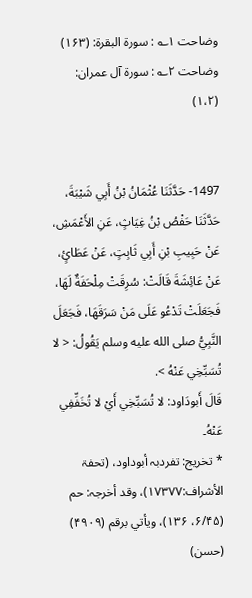وضاحت ۱؎ : سورة البقرة: (۱۶۳)
وضاحت ۲؎ : سورة آل عمران: (۱،۲)


1497- حَدَّثَنَا عُثْمَانُ بْنُ أَبِي شَيْبَةَ، حَدَّثَنَا حَفْصُ بْنُ غِيَاثٍ، عَنِ الأَعْمَشِ، عَنْ حَبِيبِ بْنِ أَبِي ثَابِتٍ، عَنْ عَطَائٍ، عَنْ عَائِشَةَ قَالَتْ: سُرِقَتْ مِلْحَفَةٌ لَهَا، فَجَعَلَتْ تَدْعُو عَلَى مَنْ سَرَقَهَا، فَجَعَلَ النَّبِيُّ صلى الله عليه وسلم يَقُولُ: < لا تُسَبِّخِي عَنْهُ >.
قَالَ أَبودَاود: لا تُسَبِّخِي أَيْ لا تُخَفِّفِي عَنْهُ۔
* تخريج: تفردبہ أبوداود، (تحفۃ الأشراف:۱۷۳۷۷)، وقد أخرجہ: حم (۶/۴۵، ۱۳۶)، ویأتي برقم (۴۹۰۹) (حسن)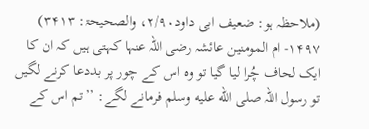(ملاحظہ ہو: ضعیف ابی داود۲/۹۰، والصحیحۃ: ۳۴۱۳)
۱۴۹۷- ام المومنین عائشہ رضی اللہ عنہا کہتی ہیں کہ ان کا ایک لحاف چُرا لیا گیا تو وہ اس کے چور پر بددعا کرنے لگیں تو رسول اللہ صلى الله عليه وسلم فرمانے لگے: ’’تم اس کے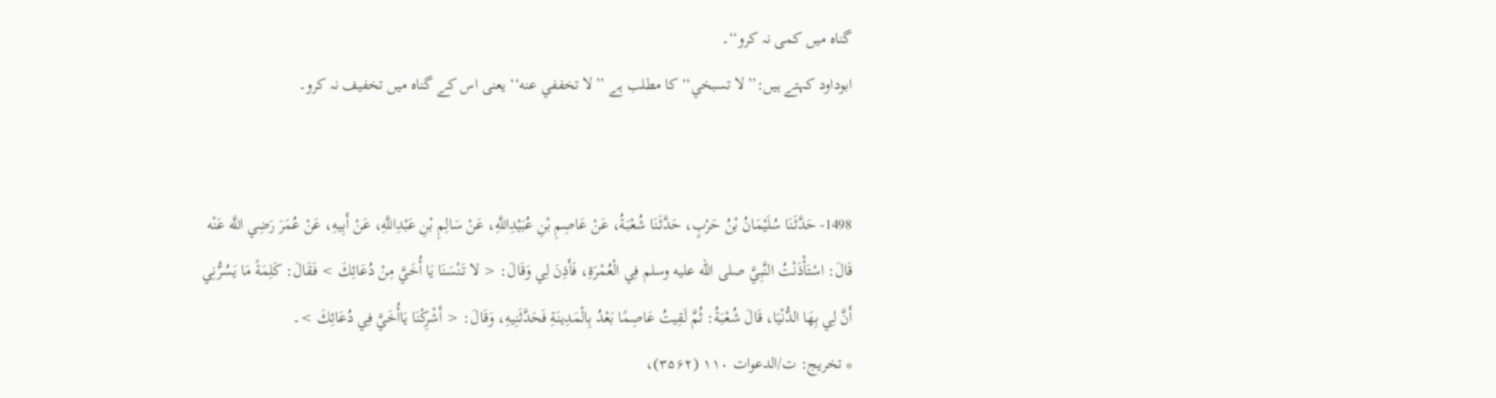گناہ میں کمی نہ کرو‘‘۔
ابوداود کہتے ہیں:’’لا تسبخي‘‘ کا مطلب ہے ’’لا تخففي عنه‘‘ یعنی اس کے گناہ میں تخفیف نہ کرو۔


1498- حَدَّثَنَا سُلَيْمَانُ بْنُ حَرْبٍ، حَدَّثَنَا شُعْبَةُ، عَنْ عَاصِمِ بْنِ عُبَيْدِاللَّهِ، عَنْ سَالِمِ بْنِ عَبْدِاللَّهِ، عَنْ أَبِيهِ، عَنْ عُمَرَ رَضِي اللَّه عَنْه قَالَ: اسْتَأْذَنْتُ النَّبِيَّ صلى الله عليه وسلم فِي الْعُمْرَةِ، فَأَذِنَ لِي وَقَالَ: < لا تَنْسَنَا يَا أُخَيَّ مِنْ دُعَائِكَ > فَقَالَ: كَلِمَةً مَا يَسُرُّنِي أَنَّ لِي بِهَا الدُّنْيَا، قَالَ شُعْبَةُ: ثُمَّ لَقِيتُ عَاصِمًا بَعْدُ بِالْمَدِينَةِ فَحَدَّثَنِيهِ، وَقَالَ: < أَشْرِكْنَا يَاأُخَيَّ فِي دُعَائِكَ >۔
* تخريج: ت/الدعوات ۱۱۰ (۳۵۶۲)،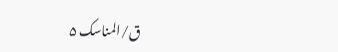ق/المناسک ۵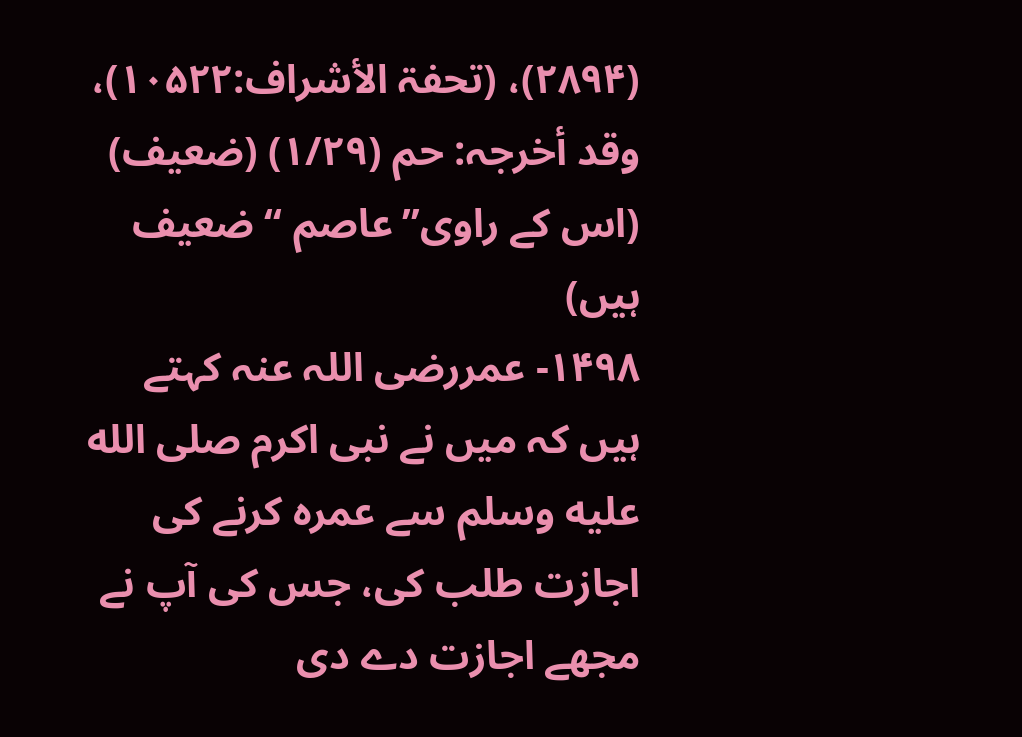(۲۸۹۴)، (تحفۃ الأشراف:۱۰۵۲۲)، وقد أخرجہ: حم (۱/۲۹) (ضعیف)
(اس کے راوی’’عاصم ‘‘ ضعیف ہیں)
۱۴۹۸- عمررضی اللہ عنہ کہتے ہیں کہ میں نے نبی اکرم صلى الله عليه وسلم سے عمرہ کرنے کی اجازت طلب کی، جس کی آپ نے مجھے اجازت دے دی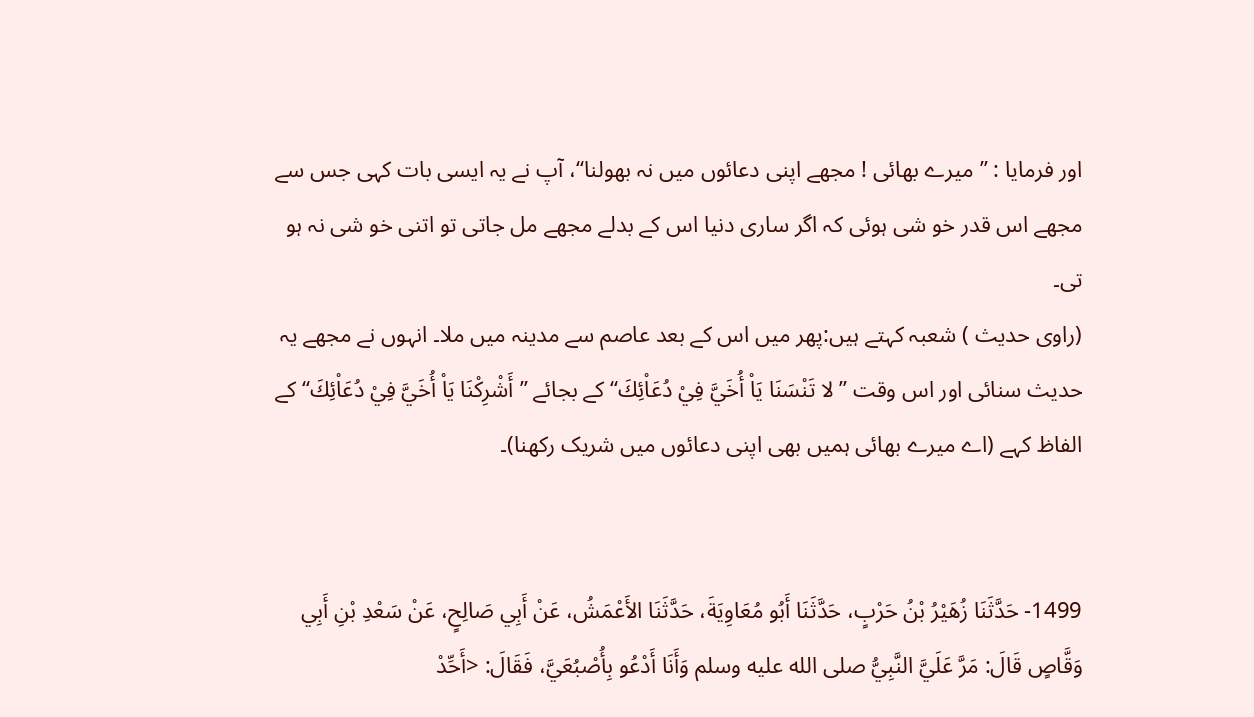اور فرمایا : ’’میرے بھائی ! مجھے اپنی دعائوں میں نہ بھولنا‘‘، آپ نے یہ ایسی بات کہی جس سے مجھے اس قدر خو شی ہوئی کہ اگر ساری دنیا اس کے بدلے مجھے مل جاتی تو اتنی خو شی نہ ہو تی۔
(راوی حدیث ) شعبہ کہتے ہیں:پھر میں اس کے بعد عاصم سے مدینہ میں ملا۔ انہوں نے مجھے یہ حدیث سنائی اور اس وقت ’’لا تَنْسَنَا يَاْ أُخَيَّ فِيْ دُعَاْئِكَ‘‘ کے بجائے ’’أَشْرِكْنَا يَاْ أُخَيَّ فِيْ دُعَاْئِكَ‘‘ کے الفاظ کہے (اے میرے بھائی ہمیں بھی اپنی دعائوں میں شریک رکھنا)۔


1499- حَدَّثَنَا زُهَيْرُ بْنُ حَرْبٍ، حَدَّثَنَا أَبُو مُعَاوِيَةَ، حَدَّثَنَا الأَعْمَشُ، عَنْ أَبِي صَالِحٍ، عَنْ سَعْدِ بْنِ أَبِي وَقَّاصٍ قَالَ: مَرَّ عَلَيَّ النَّبِيُّ صلى الله عليه وسلم وَأَنَا أَدْعُو بِأُصْبُعَيَّ، فَقَالَ: <أَحِّدْ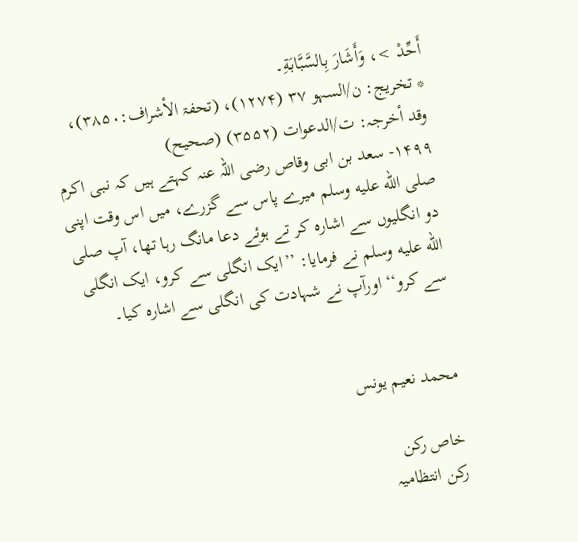أَحِّدْ >، وَأَشَارَ بِالسَّبَّابَةِ۔
* تخريج: ن/السہو ۳۷ (۱۲۷۴)، (تحفۃ الأشراف:۳۸۵۰)، وقد أخرجہ: ت/الدعوات (۳۵۵۲) (صحیح)
۱۴۹۹- سعد بن ابی وقاص رضی اللہ عنہ کہتے ہیں کہ نبی اکرم صلى الله عليه وسلم میرے پاس سے گزرے، میں اس وقت اپنی دو انگلیوں سے اشارہ کر تے ہوئے دعا مانگ رہا تھا، آپ صلى الله عليه وسلم نے فرمایا: ’’ایک انگلی سے کرو، ایک انگلی سے کرو‘‘ اورآپ نے شہادت کی انگلی سے اشارہ کیا۔


محمد نعیم یونس

خاص رکن
رکن انتظامیہ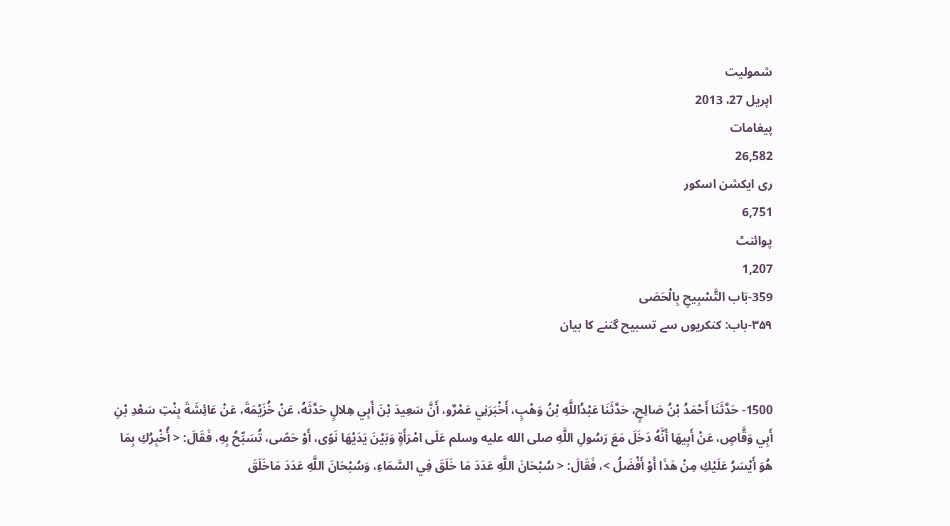شمولیت
اپریل 27، 2013
پیغامات
26,582
ری ایکشن اسکور
6,751
پوائنٹ
1,207
359-بَاب التَّسْبِيحِ بِالْحَصَى
۳۵۹-باب: کنکریوں سے تسبیح گننے کا بیان


1500- حَدَّثَنَا أَحْمَدُ بْنُ صَالِحٍ، حَدَّثَنَا عَبْدُاللَّهِ بْنُ وَهْبٍ، أَخْبَرَنِي عَمْرٌو، أَنَّ سَعِيدَ بْنَ أَبِي هِلالٍ حَدَّثَهُ، عَنْ خُزَيْمَةَ، عَنْ عَائِشَةَ بِنْتِ سَعْدِ بْنِ أَبِي وَقَّاصٍ، عَنْ أَبِيهَا أَنَّهُ دَخَلَ مَعَ رَسُولِ اللَّهِ صلى الله عليه وسلم عَلَى امْرَأَةٍ وَبَيْنَ يَدَيْهَا نَوًى، أَوْ حَصًى، تُسَبِّحُ بِهِ، فَقَالَ: < أُخْبِرُكِ بِمَا هُوَ أَيْسَرُ عَلَيْكِ مِنْ هَذَا أَوْ أَفْضَلُ >، فَقَالَ: < سُبْحَانَ اللَّهِ عَدَدَ مَا خَلَقَ فِي السَّمَاءِ، وَسُبْحَانَ اللَّهِ عَدَدَ مَاخَلَقَ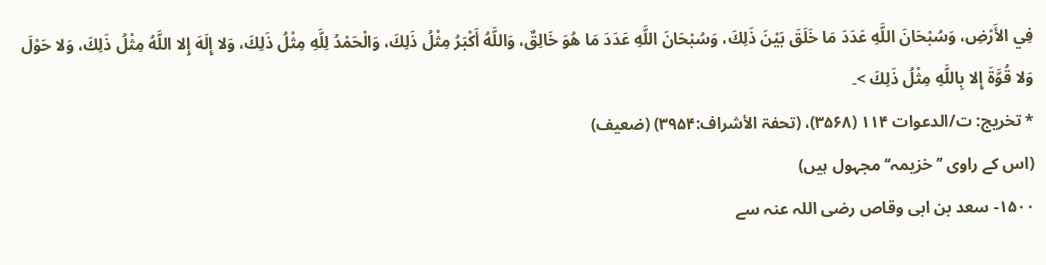فِي الأَرْضِ، وَسُبْحَانَ اللَّهِ عَدَدَ مَا خَلَقَ بَيْنَ ذَلِكَ، وَسُبْحَانَ اللَّهِ عَدَدَ مَا هُوَ خَالِقٌ، وَاللَّهُ أَكْبَرُ مِثْلُ ذَلِكَ، وَالْحَمْدُ لِلَّهِ مِثْلُ ذَلِكَ، وَلا إِلَهَ إِلا اللَّهُ مِثْلُ ذَلِكَ، وَلا حَوْلَ وَلا قُوَّةَ إِلا بِاللَّهِ مِثْلُ ذَلِكَ >۔
* تخريج: ت/الدعوات ۱۱۴ (۳۵۶۸)، (تحفۃ الأشراف:۳۹۵۴) (ضعیف)
(اس کے راوی ’’ خزیمہ‘‘ مجہول ہیں)
۱۵۰۰- سعد بن ابی وقاص رضی اللہ عنہ سے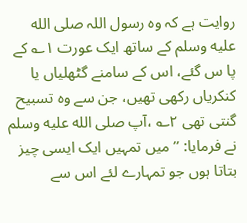روایت ہے کہ وہ رسول اللہ صلى الله عليه وسلم کے ساتھ ایک عورت ۱؎ کے پا س گئے، اس کے سامنے گٹھلیاں یا کنکریاں رکھی تھیں، جن سے وہ تسبیح گنتی تھی ۲؎ ،آپ صلى الله عليه وسلم نے فرمایا: ’’میں تمہیں ایک ایسی چیز بتاتا ہوں جو تمہارے لئے اس سے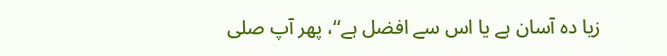زیا دہ آسان ہے یا اس سے افضل ہے‘‘، پھر آپ صلى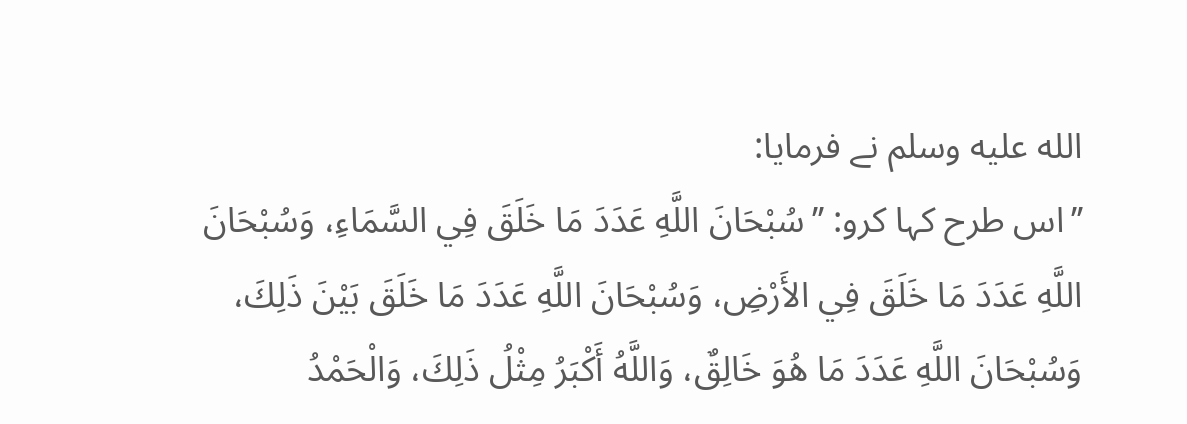الله عليه وسلم نے فرمایا:
’’اس طرح کہا کرو: ’’سُبْحَانَ اللَّهِ عَدَدَ مَا خَلَقَ فِي السَّمَاءِ، وَسُبْحَانَ اللَّهِ عَدَدَ مَا خَلَقَ فِي الأَرْضِ، وَسُبْحَانَ اللَّهِ عَدَدَ مَا خَلَقَ بَيْنَ ذَلِكَ، وَسُبْحَانَ اللَّهِ عَدَدَ مَا هُوَ خَالِقٌ، وَاللَّهُ أَكْبَرُ مِثْلُ ذَلِكَ، وَالْحَمْدُ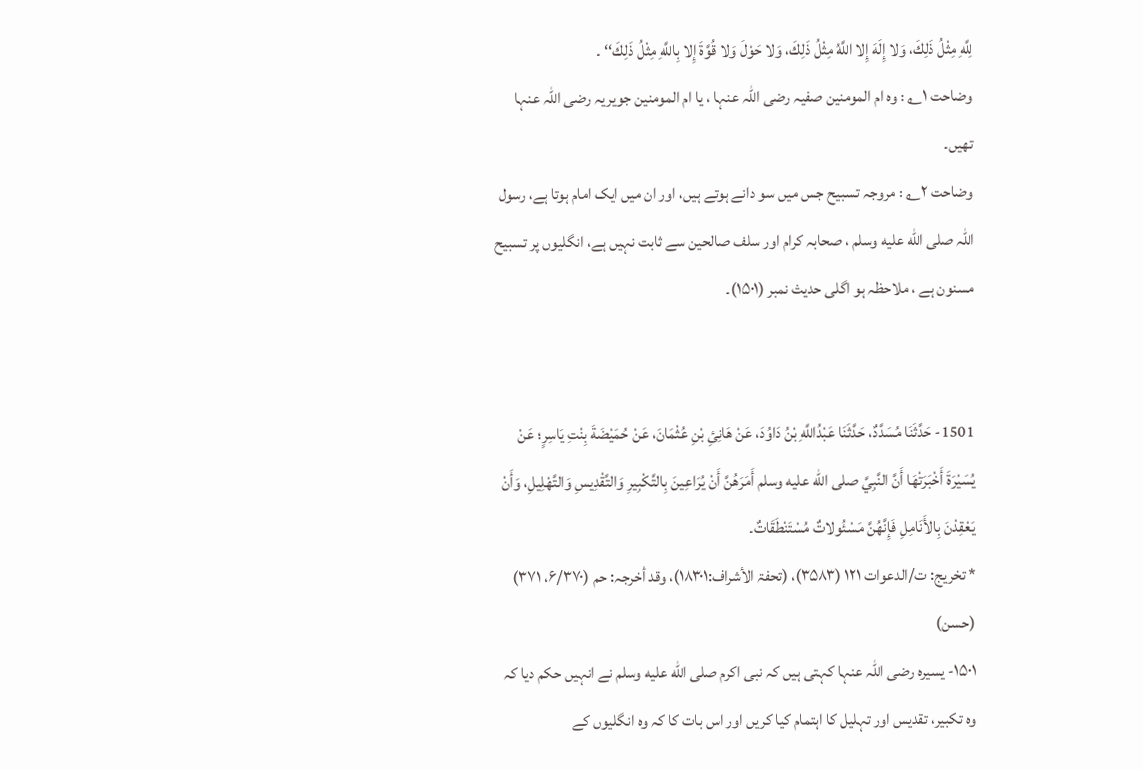لِلَّهِ مِثْلُ ذَلِكَ، وَلا إِلَهَ إِلا اللَّهُ مِثْلُ ذَلِكَ، وَلا حَوْلَ وَلا قُوَّةَ إِلا بِاللَّهِ مِثْلُ ذَلِكَ‘‘ ۔
وضاحت ۱؎ : وہ ام المومنین صفیہ رضی اللہ عنہا ، یا ام المومنین جویریہ رضی اللہ عنہا تھیں۔
وضاحت ۲؎ : مروجہ تسبیح جس میں سو دانے ہوتے ہیں، اور ان میں ایک امام ہوتا ہے، رسول اللہ صلى الله عليه وسلم ، صحابہ کرام اور سلف صالحین سے ثابت نہیں ہے، انگلیوں پر تسبیح مسنون ہے ، ملاحظہ ہو اگلی حدیث نمبر (۱۵۰۱)۔


1501- حَدَّثَنَا مُسَدَّدٌ، حَدَّثَنَا عَبْدُاللَّهِ بْنُ دَاوُدَ، عَنْ هَانِئِ بْنِ عُثْمَانَ، عَنْ حُمَيْضَةَ بِنْتِ يَاسِرٍ؛ عَنْ يُسَيْرَةَ أَخْبَرَتْهَا أَنَّ النَّبِيَّ صلى الله عليه وسلم أَمَرَهُنَّ أَنْ يُرَاعِينَ بِالتَّكْبِيرِ وَالتَّقْدِيسِ وَالتَّهْلِيلِ، وَأَنْ يَعْقِدْنَ بِالأَنَامِلِ فَإِنَّهُنَّ مَسْئُولاتٌ مُسْتَنْطَقَاتٌ۔
* تخريج: ت/الدعوات ۱۲۱ (۳۵۸۳)، (تحفۃ الأشراف:۱۸۳۰۱)، وقد أخرجہ: حم (۶/۳۷۰، ۳۷۱) (حسن)
۱۵۰۱- یسیرہ رضی اللہ عنہا کہتی ہیں کہ نبی اکرم صلى الله عليه وسلم نے انہیں حکم دیا کہ وہ تکبیر، تقدیس اور تہلیل کا اہتمام کیا کریں اور اس بات کا کہ وہ انگلیوں کے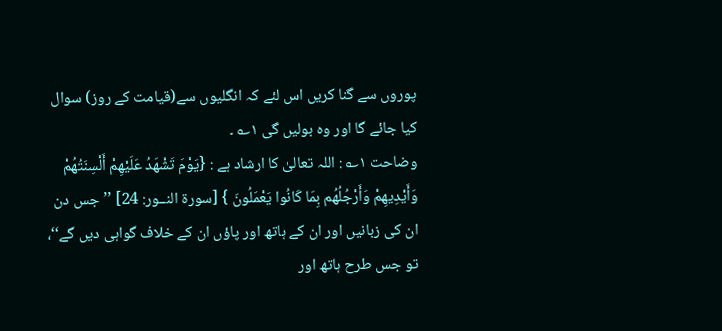پوروں سے گنا کریں اس لئے کہ انگلیوں سے(قیامت کے روز) سوال کیا جائے گا اور وہ بولیں گی ۱؎ ۔
وضاحت ۱؎ : اللہ تعالیٰ کا ارشاد ہے : {يَوْمَ تَشْهَدُ عَلَيْهِمْ أَلْسِنَتُهُمْ وَأَيْدِيهِمْ وَأَرْجُلُهُم بِمَا كَانُوا يَعْمَلُونَ } [سورة النــور: 24] ’’جس دن ان کی زبانیں اور ان کے ہاتھ اور پاؤں ان کے خلاف گواہی دیں گے‘‘، تو جس طرح ہاتھ اور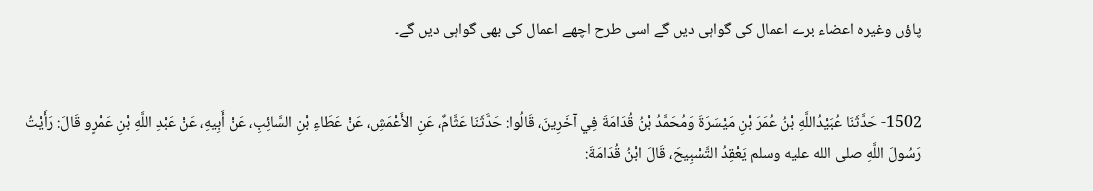پاؤں وغیرہ اعضاء برے اعمال کی گواہی دیں گے اسی طرح اچھے اعمال کی بھی گواہی دیں گے۔


1502- حَدَّثَنَا عُبَيْدُاللَّهِ بْنُ عُمَرَ بْنِ مَيْسَرَةَ وَمُحَمَّدُ بْنُ قُدَامَةَ فِي آخَرِينَ، قَالُوا: حَدَّثَنَا عَثَّامٌ، عَنِ الأَعْمَشِ، عَنْ عَطَاءِ بْنِ السَّائِبِ، عَنْ أَبِيهِ، عَنْ عَبْدِ اللَّهِ بْنِ عَمْرٍو قَالَ: رَأَيْتُ رَسُولَ اللَّهِ صلى الله عليه وسلم يَعْقِدُ التَّسْبِيحَ، قَالَ ابْنُ قُدَامَةَ: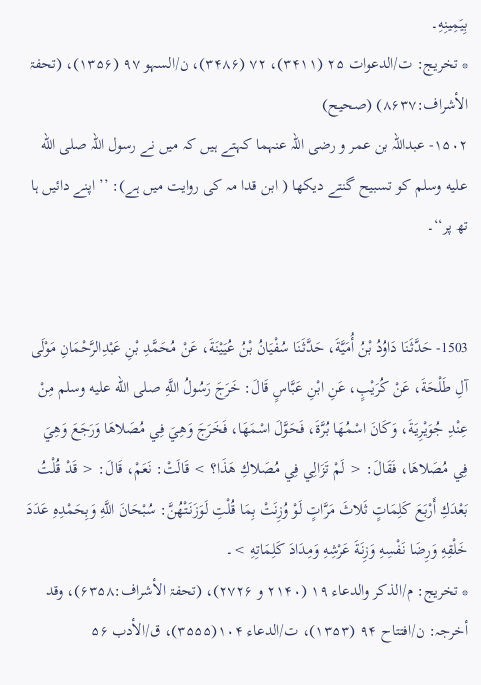بِيَمِينِهِ۔
* تخريج: ت/الدعوات ۲۵ (۳۴۱۱)، ۷۲ (۳۴۸۶)، ن/السہو ۹۷ (۱۳۵۶)، (تحفۃ الأشراف:۸۶۳۷) (صحیح)
۱۵۰۲- عبداللہ بن عمر و رضی اللہ عنہما کہتے ہیں کہ میں نے رسول اللہ صلى الله عليه وسلم کو تسبیح گنتے دیکھا ( ابن قدا مہ کی روایت میں ہے): ’’اپنے دائیں ہا تھ پر‘‘۔


1503- حَدَّثَنَا دَاوُدُ بْنُ أُمَيَّةَ، حَدَّثَنَا سُفْيَانُ بْنُ عُيَيْنَةَ، عَنْ مُحَمَّدِ بْنِ عَبْدِالرَّحْمَانِ مَوْلَى آلِ طَلْحَةَ، عَنْ كُرَيْبٍ، عَنِ ابْنِ عَبَّاسٍ قَالَ: خَرَجَ رَسُولُ اللَّهِ صلى الله عليه وسلم مِنْ عِنْدِ جُوَيْرِيَةَ، وَكَانَ اسْمُهَا بُرَّةَ، فَحَوَّلَ اسْمَهَا، فَخَرَجَ وَهِيَ فِي مُصَلاهَا وَرَجَعَ وَهِيَ فِي مُصَلاهَا، فَقَالَ: < لَمْ تَزَالِي فِي مُصَلاكِ هَذَا؟ > قَالَتْ: نَعَمْ، قَالَ: < قَدْ قُلْتُ بَعْدَكِ أَرْبَعَ كَلِمَاتٍ ثَلاثَ مَرَّاتٍ لَوْ وُزِنَتْ بِمَا قُلْتِ لَوَزَنَتْهُنَّ: سُبْحَانَ اللَّهِ وَبِحَمْدِهِ عَدَدَ خَلْقِهِ وَرِضَا نَفْسِهِ وَزِنَةَ عَرْشِهِ وَمِدَادَ كَلِمَاتِهِ >۔
* تخريج: م/الذکر والدعاء ۱۹ (۲۱۴۰ و ۲۷۲۶)، (تحفۃ الأشراف:۶۳۵۸)، وقد أخرجہ: ن/افتتاح ۹۴ (۱۳۵۳)، ت/الدعاء ۱۰۴(۳۵۵۵)، ق/الأدب ۵۶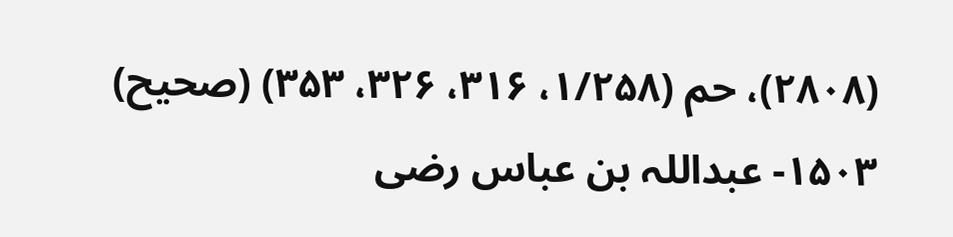(۲۸۰۸)، حم (۱/۲۵۸، ۳۱۶، ۳۲۶، ۳۵۳) (صحیح)
۱۵۰۳- عبداللہ بن عباس رضی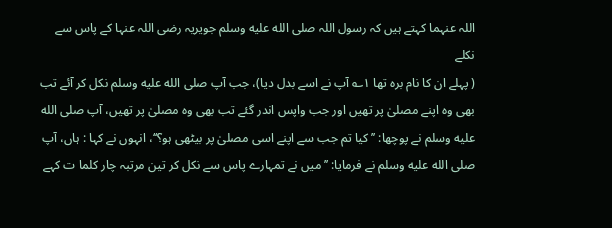اللہ عنہما کہتے ہیں کہ رسول اللہ صلى الله عليه وسلم جویریہ رضی اللہ عنہا کے پاس سے نکلے
( پہلے ان کا نام برہ تھا ۱؎ آپ نے اسے بدل دیا)، جب آپ صلى الله عليه وسلم نکل کر آئے تب بھی وہ اپنے مصلیٰ پر تھیں اور جب واپس اندر گئے تب بھی وہ مصلیٰ پر تھیں، آپ صلى الله عليه وسلم نے پوچھا: ’’کیا تم جب سے اپنے اسی مصلیٰ پر بیٹھی ہو؟‘‘، انہوں نے کہا : ہاں، آپ صلى الله عليه وسلم نے فرمایا: ’’میں نے تمہارے پاس سے نکل کر تین مرتبہ چار کلما ت کہے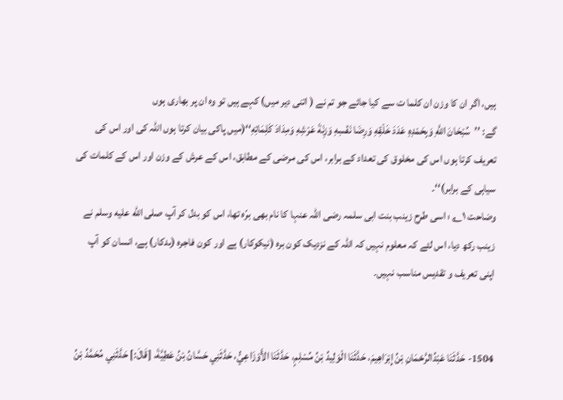ہیں، اگر ان کا وزن ان کلما ت سے کیا جائے جو تم نے ( اتنی دیر میں) کہے ہیں تو وہ ان پر بھاری ہوں
گے: ’’سُبْحَانَ اللَّهِ وَبِحَمْدِهِ عَدَدَ خَلْقِهِ وَرِضَا نَفْسِهِ وَزِنَةَ عَرْشِهِ وَمِدَادَ كَلِمَاتِهِ‘‘(میں پاکی بیان کرتا ہوں اللہ کی اور اس کی تعریف کرتا ہوں اس کی مخلوق کی تعداد کے برابر، اس کی مرضی کے مطابق، اس کے عرش کے وزن اور اس کے کلمات کی سیاہی کے برابر)‘‘۔
وضاحت ۱؎ : اسی طرح زینب بنت ابی سلمہ رضی اللہ عنہا کا نام بھی برّہ تھا، اس کو بدل کر آپ صلى الله عليه وسلم نے زینب رکھ دیا، اس لئے کہ معلوم نہیں کہ اللہ کے نزدیک کون برہ (نیکوکار) ہے اور کون فاجرہ (بدکار) ہے، انسان کو آپ اپنی تعریف و تقدیس مناسب نہیں۔


1504- حَدَّثَنَا عَبْدُالرَّحْمَانِ بْنُ إِبْرَاهِيمَ، حَدَّثَنَا الْوَلِيدُ بْنُ مُسْلِمٍ، حَدَّثَنَا الأَوْزَاعِيُّ، حَدَّثَنِي حَسَّانُ بْنُ عَطِيَّةَ، [قَالَ:] حَدَّثَنِي مُحَمَّدُ بْنُ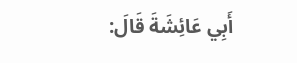أَبِي عَائِشَةَ قَالَ: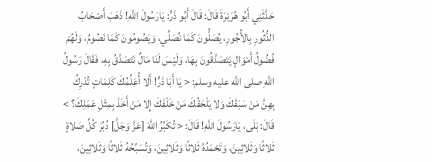حَدَّثَنِي أَبُو هُرَيْرَةَ قَالَ: قَالَ أَبُو ذَرٍّ: يَارَسُولَ اللَّهِ! ذَهَبَ أَصْحَابُ الدُّثُورِ بِالأُجُورِ، يُصَلُّونَ كَمَا نُصَلِّي، وَيَصُومُونَ كَمَا نَصُومُ، وَلَهُمْ فُضُولُ أَمْوَالٍ يَتَصَدَّقُونَ بِهَا، وَلَيْسَ لَنَا مَالٌ نَتَصَدَّقُ بِهِ، فَقَالَ رَسُولُ اللَّهِ صلى الله عليه وسلم: < يَا أَبَا ذَرٍّ! أَلا أُعَلِّمُكَ كَلِمَاتٍ تُدْرِكُ بِهِنَّ مَنْ سَبَقَكَ وَلا يَلْحَقُكَ مَنْ خَلْفَكَ إِلا مَنْ أَخَذَ بِمِثْلِ عَمَلِكَ؟ > قَالَ: بَلَى، يَارَسُولَ اللَّهِ! قَالَ: < تُكَبِّرُ اللَّهَ [عَزَّ وَجَلَّ] دُبُرَ كُلِّ صَلاةٍ ثَلاثًا وَثَلاثِينَ، وَتَحْمَدُهُ ثَلاثًا وَثَلاثِينَ، وَتُسَبِّحُهُ ثَلاثًا وَثَلاثِينَ،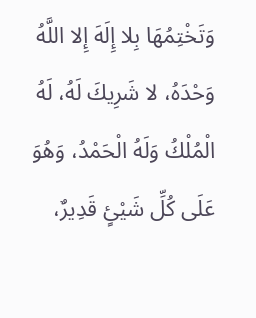وَتَخْتِمُهَا بِلا إِلَهَ إِلا اللَّهُ وَحْدَهُ، لا شَرِيكَ لَهُ، لَهُ الْمُلْكُ وَلَهُ الْحَمْدُ، وَهُوَ عَلَى كُلِّ شَيْئٍ قَدِيرٌ،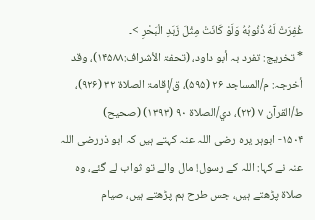غُفِرَتْ لَهُ ذُنُوبُهُ وَلَوْ كَانَتْ مِثْلَ زَبَدِ الْبَحْرِ >۔
* تخريج: تفرد بہ أبو داود، (تحفۃ الأشراف:۱۴۵۸۸)، وقد أخرجہ: م/المساجد ۲۶ (۵۹۵)، ق/إقامۃ الصلاۃ ۳۲ (۹۲۶)، ط/القرآن ۷ (۲۲)، دي/الصلاۃ ۹۰ (۱۳۹۳) (صحیح)
۱۵۰۴- ابوہر یرہ رضی اللہ عنہ کہتے ہیں کہ ابو ذررضی اللہ عنہ نے کہا: اللہ کے رسول! مال والے تو ثواب لے گئے، وہ صلاۃ پڑھتے ہیں، جس طرح ہم پڑھتے ہیں، صیام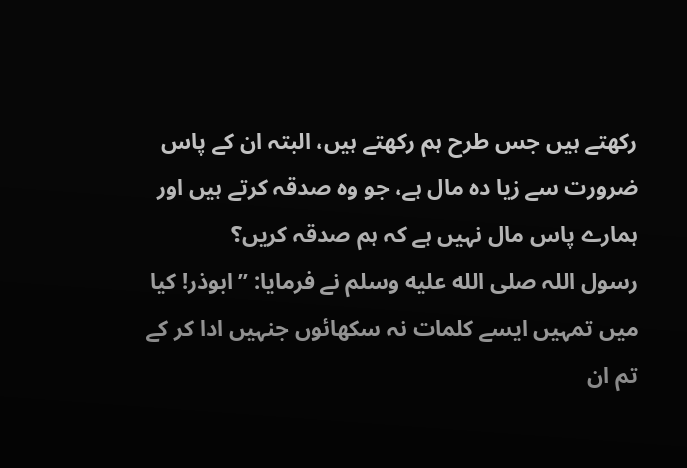رکھتے ہیں جس طرح ہم رکھتے ہیں، البتہ ان کے پاس ضرورت سے زیا دہ مال ہے، جو وہ صدقہ کرتے ہیں اور ہمارے پاس مال نہیں ہے کہ ہم صدقہ کریں؟
رسول اللہ صلى الله عليه وسلم نے فرمایا: ’’ابوذر! کیا میں تمہیں ایسے کلمات نہ سکھائوں جنہیں ادا کر کے تم ان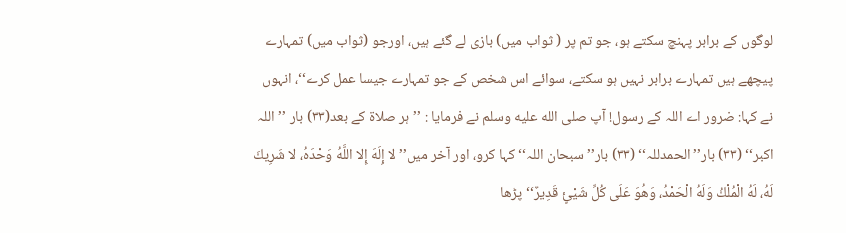لوگوں کے برابر پہنچ سکتے ہو، جو تم پر ( ثواب میں) بازی لے گئے ہیں، اورجو (ثواب میں) تمہارے پیچھے ہیں تمہارے برابر نہیں ہو سکتے، سوائے اس شخص کے جو تمہارے جیسا عمل کرے‘‘، انہوں نے کہا: ضرور اے اللہ کے رسول! آپ صلى الله عليه وسلم نے فرمایا : ’’ہر صلاۃ کے بعد(۳۳) بار ’’اللہ اکبر‘‘ (۳۳) بار’’الحمدللہ‘‘ (۳۳) بار’’سبحان اللہ‘‘ کہا کرو، اور آخر میں’’لا إِلَهَ إِلا اللَّهُ وَحْدَهُ، لا شَرِيكَ لَهُ، لَهُ الْمُلْكُ وَلَهُ الْحَمْدُ، وَهُوَ عَلَى كُلِّ شَيْئٍ قَدِيرٌ‘‘ پڑھا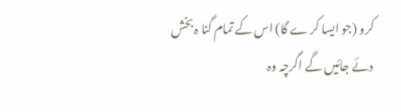کرو (جو ایسا کر ے گا) اس کے تمام گنا ہ بخش دئے جائیں گے اگرچہ وہ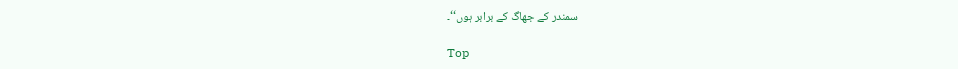سمندر کے جھاگ کے برابر ہوں‘‘۔

Top